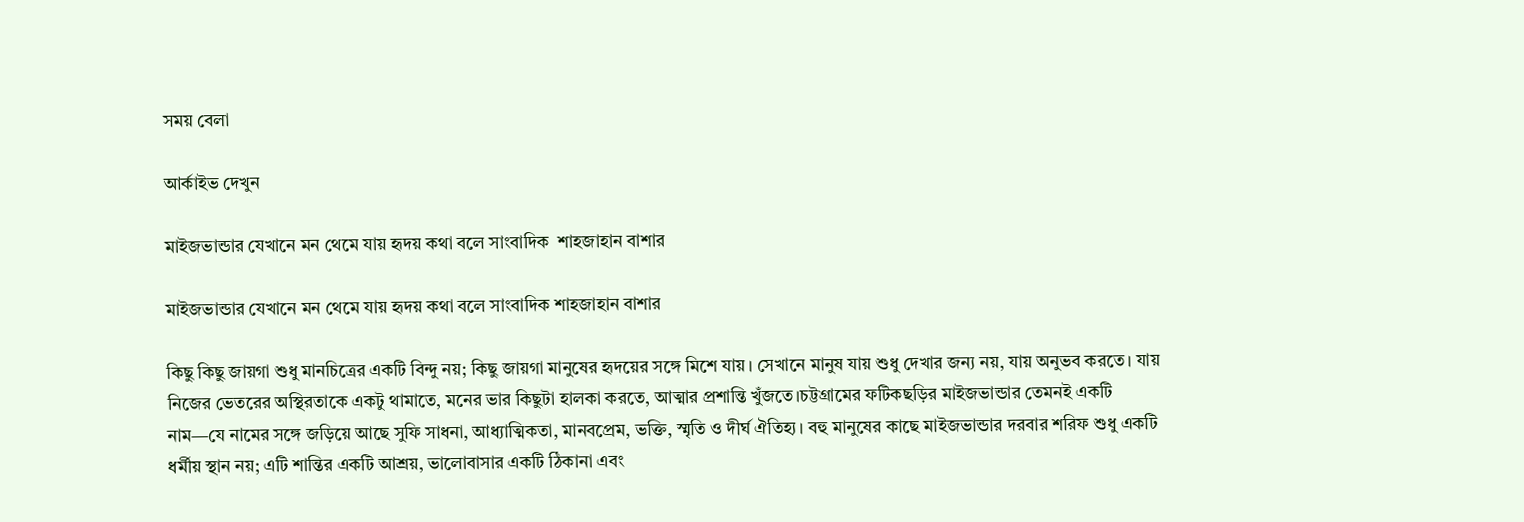সময় বেলা

আর্কাইভ দেখুন

মাইজভান্ডার যেখানে মন থেমে যায় হৃদয় কথা বলে সাংবাদিক  শাহজাহান বাশার

মাইজভান্ডার যেখানে মন থেমে যায় হৃদয় কথা বলে সাংবাদিক শাহজাহান বাশার

কিছু কিছু জায়গা শুধু মানচিত্রের একটি বিন্দু নয়; কিছু জায়গা মানুষের হৃদয়ের সঙ্গে মিশে যায়। সেখানে মানুষ যায় শুধু দেখার জন্য নয়, যায় অনুভব করতে। যায় নিজের ভেতরের অস্থিরতাকে একটু থামাতে, মনের ভার কিছুটা হালকা করতে, আত্মার প্রশান্তি খুঁজতে।চট্টগ্রামের ফটিকছড়ির মাইজভান্ডার তেমনই একটি নাম—যে নামের সঙ্গে জড়িয়ে আছে সুফি সাধনা, আধ্যাত্মিকতা, মানবপ্রেম, ভক্তি, স্মৃতি ও দীর্ঘ ঐতিহ্য। বহু মানুষের কাছে মাইজভান্ডার দরবার শরিফ শুধু একটি ধর্মীয় স্থান নয়; এটি শান্তির একটি আশ্রয়, ভালোবাসার একটি ঠিকানা এবং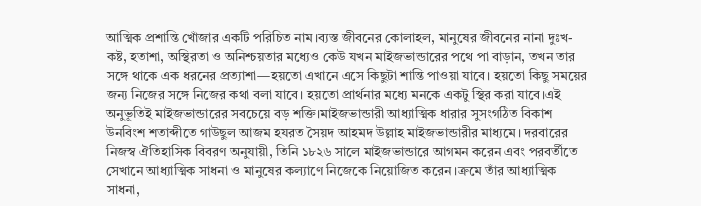আত্মিক প্রশান্তি খোঁজার একটি পরিচিত নাম।ব্যস্ত জীবনের কোলাহল, মানুষের জীবনের নানা দুঃখ-কষ্ট, হতাশা, অস্থিরতা ও অনিশ্চয়তার মধ্যেও কেউ যখন মাইজভান্ডারের পথে পা বাড়ান, তখন তার সঙ্গে থাকে এক ধরনের প্রত্যাশা—হয়তো এখানে এসে কিছুটা শান্তি পাওয়া যাবে। হয়তো কিছু সময়ের জন্য নিজের সঙ্গে নিজের কথা বলা যাবে। হয়তো প্রার্থনার মধ্যে মনকে একটু স্থির করা যাবে।এই অনুভূতিই মাইজভান্ডারের সবচেয়ে বড় শক্তি।মাইজভান্ডারী আধ্যাত্মিক ধারার সুসংগঠিত বিকাশ উনবিংশ শতাব্দীতে গাউছুল আজম হযরত সৈয়দ আহমদ উল্লাহ মাইজভান্ডারীর মাধ্যমে। দরবারের নিজস্ব ঐতিহাসিক বিবরণ অনুযায়ী, তিনি ১৮২৬ সালে মাইজভান্ডারে আগমন করেন এবং পরবর্তীতে সেখানে আধ্যাত্মিক সাধনা ও মানুষের কল্যাণে নিজেকে নিয়োজিত করেন।ক্রমে তাঁর আধ্যাত্মিক সাধনা,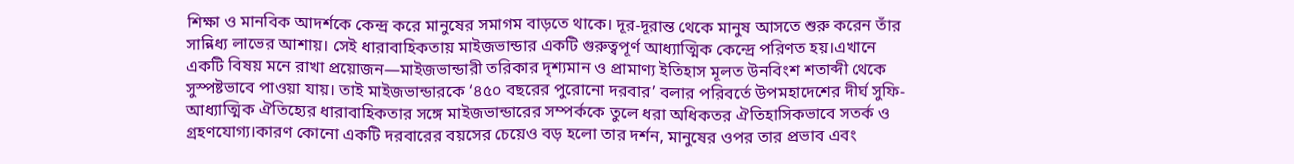শিক্ষা ও মানবিক আদর্শকে কেন্দ্র করে মানুষের সমাগম বাড়তে থাকে। দূর-দূরান্ত থেকে মানুষ আসতে শুরু করেন তাঁর সান্নিধ্য লাভের আশায়। সেই ধারাবাহিকতায় মাইজভান্ডার একটি গুরুত্বপূর্ণ আধ্যাত্মিক কেন্দ্রে পরিণত হয়।এখানে একটি বিষয় মনে রাখা প্রয়োজন—মাইজভান্ডারী তরিকার দৃশ্যমান ও প্রামাণ্য ইতিহাস মূলত উনবিংশ শতাব্দী থেকে সুস্পষ্টভাবে পাওয়া যায়। তাই মাইজভান্ডারকে ‘৪৫০ বছরের পুরোনো দরবার’ বলার পরিবর্তে উপমহাদেশের দীর্ঘ সুফি-আধ্যাত্মিক ঐতিহ্যের ধারাবাহিকতার সঙ্গে মাইজভান্ডারের সম্পর্ককে তুলে ধরা অধিকতর ঐতিহাসিকভাবে সতর্ক ও গ্রহণযোগ্য।কারণ কোনো একটি দরবারের বয়সের চেয়েও বড় হলো তার দর্শন, মানুষের ওপর তার প্রভাব এবং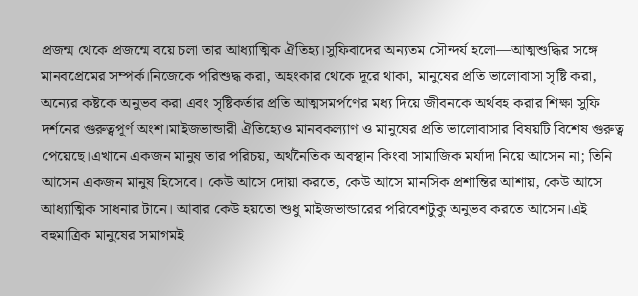প্রজন্ম থেকে প্রজন্মে বয়ে চলা তার আধ্যাত্মিক ঐতিহ্য।সুফিবাদের অন্যতম সৌন্দর্য হলো—আত্মশুদ্ধির সঙ্গে মানবপ্রেমের সম্পর্ক।নিজেকে পরিশুদ্ধ করা, অহংকার থেকে দূরে থাকা, মানুষের প্রতি ভালোবাসা সৃষ্টি করা, অন্যের কষ্টকে অনুভব করা এবং সৃষ্টিকর্তার প্রতি আত্মসমর্পণের মধ্য দিয়ে জীবনকে অর্থবহ করার শিক্ষা সুফি দর্শনের গুরুত্বপূর্ণ অংশ।মাইজভান্ডারী ঐতিহ্যেও মানবকল্যাণ ও মানুষের প্রতি ভালোবাসার বিষয়টি বিশেষ গুরুত্ব পেয়েছে।এখানে একজন মানুষ তার পরিচয়, অর্থনৈতিক অবস্থান কিংবা সামাজিক মর্যাদা নিয়ে আসেন না; তিনি আসেন একজন মানুষ হিসেবে। কেউ আসে দোয়া করতে, কেউ আসে মানসিক প্রশান্তির আশায়, কেউ আসে আধ্যাত্মিক সাধনার টানে। আবার কেউ হয়তো শুধু মাইজভান্ডারের পরিবেশটুকু অনুভব করতে আসেন।এই বহুমাত্রিক মানুষের সমাগমই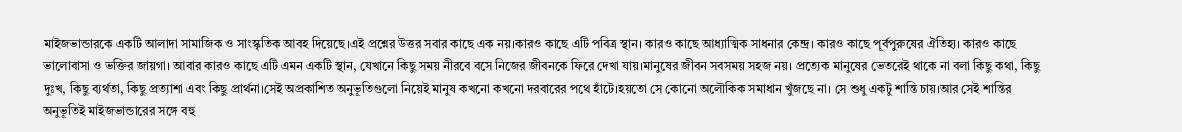মাইজভান্ডারকে একটি আলাদা সামাজিক ও সাংস্কৃতিক আবহ দিয়েছে।এই প্রশ্নের উত্তর সবার কাছে এক নয়।কারও কাছে এটি পবিত্র স্থান। কারও কাছে আধ্যাত্মিক সাধনার কেন্দ্র। কারও কাছে পূর্বপুরুষের ঐতিহ্য। কারও কাছে ভালোবাসা ও ভক্তির জায়গা। আবার কারও কাছে এটি এমন একটি স্থান, যেখানে কিছু সময় নীরবে বসে নিজের জীবনকে ফিরে দেখা যায়।মানুষের জীবন সবসময় সহজ নয়। প্রত্যেক মানুষের ভেতরেই থাকে না বলা কিছু কথা, কিছু দুঃখ, কিছু ব্যর্থতা, কিছু প্রত্যাশা এবং কিছু প্রার্থনা।সেই অপ্রকাশিত অনুভূতিগুলো নিয়েই মানুষ কখনো কখনো দরবারের পথে হাঁটে।হয়তো সে কোনো অলৌকিক সমাধান খুঁজছে না। সে শুধু একটু শান্তি চায়।আর সেই শান্তির অনুভূতিই মাইজভান্ডারের সঙ্গে বহু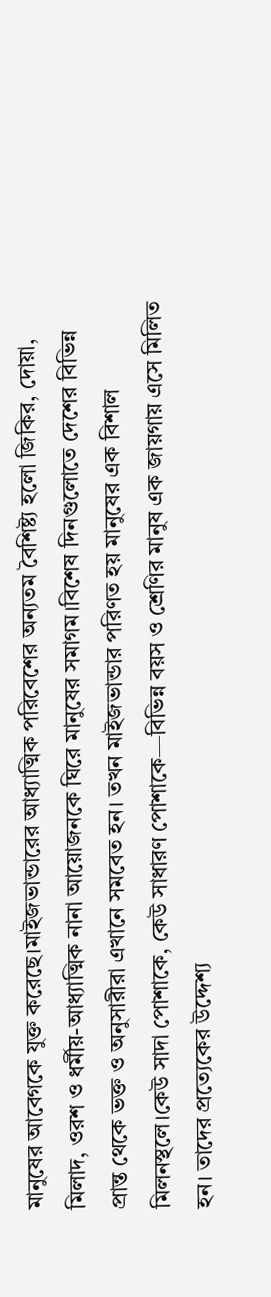মানুষের আবেগকে যুক্ত করেছে।মাইজভান্ডারের আধ্যাত্মিক পরিবেশের অন্যতম বৈশিষ্ট্য হলো জিকির, দোয়া, মিলাদ, ওরশ ও ধর্মীয়-আধ্যাত্মিক নানা আয়োজনকে ঘিরে মানুষের সমাগম।বিশেষ দিনগুলোতে দেশের বিভিন্ন প্রান্ত থেকে ভক্ত ও অনুসারীরা এখানে সমবেত হন। তখন মাইজভান্ডার পরিণত হয় মানুষের এক বিশাল মিলনস্থলে।কেউ সাদা পোশাকে, কেউ সাধারণ পোশাকে—বিভিন্ন বয়স ও শ্রেণির মানুষ এক জায়গায় এসে মিলিত হন। তাদের প্রত্যেকের উদ্দেশ্য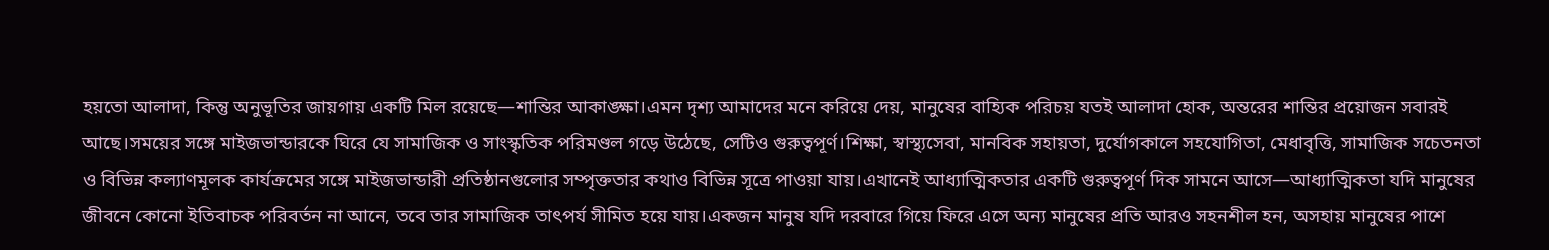হয়তো আলাদা, কিন্তু অনুভূতির জায়গায় একটি মিল রয়েছে—শান্তির আকাঙ্ক্ষা।এমন দৃশ্য আমাদের মনে করিয়ে দেয়, মানুষের বাহ্যিক পরিচয় যতই আলাদা হোক, অন্তরের শান্তির প্রয়োজন সবারই আছে।সময়ের সঙ্গে মাইজভান্ডারকে ঘিরে যে সামাজিক ও সাংস্কৃতিক পরিমণ্ডল গড়ে উঠেছে, সেটিও গুরুত্বপূর্ণ।শিক্ষা, স্বাস্থ্যসেবা, মানবিক সহায়তা, দুর্যোগকালে সহযোগিতা, মেধাবৃত্তি, সামাজিক সচেতনতা ও বিভিন্ন কল্যাণমূলক কার্যক্রমের সঙ্গে মাইজভান্ডারী প্রতিষ্ঠানগুলোর সম্পৃক্ততার কথাও বিভিন্ন সূত্রে পাওয়া যায়।এখানেই আধ্যাত্মিকতার একটি গুরুত্বপূর্ণ দিক সামনে আসে—আধ্যাত্মিকতা যদি মানুষের জীবনে কোনো ইতিবাচক পরিবর্তন না আনে, তবে তার সামাজিক তাৎপর্য সীমিত হয়ে যায়।একজন মানুষ যদি দরবারে গিয়ে ফিরে এসে অন্য মানুষের প্রতি আরও সহনশীল হন, অসহায় মানুষের পাশে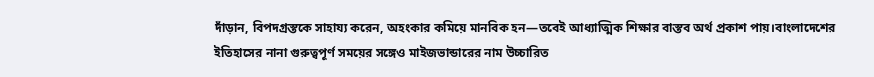দাঁড়ান, বিপদগ্রস্তকে সাহায্য করেন, অহংকার কমিয়ে মানবিক হন—তবেই আধ্যাত্মিক শিক্ষার বাস্তব অর্থ প্রকাশ পায়।বাংলাদেশের ইতিহাসের নানা গুরুত্বপূর্ণ সময়ের সঙ্গেও মাইজভান্ডারের নাম উচ্চারিত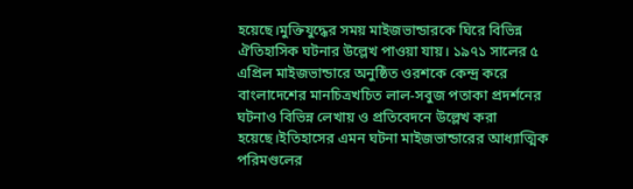হয়েছে।মুক্তিযুদ্ধের সময় মাইজভান্ডারকে ঘিরে বিভিন্ন ঐতিহাসিক ঘটনার উল্লেখ পাওয়া যায়। ১৯৭১ সালের ৫ এপ্রিল মাইজভান্ডারে অনুষ্ঠিত ওরশকে কেন্দ্র করে বাংলাদেশের মানচিত্রখচিত লাল-সবুজ পতাকা প্রদর্শনের ঘটনাও বিভিন্ন লেখায় ও প্রতিবেদনে উল্লেখ করা হয়েছে।ইতিহাসের এমন ঘটনা মাইজভান্ডারের আধ্যাত্মিক পরিমণ্ডলের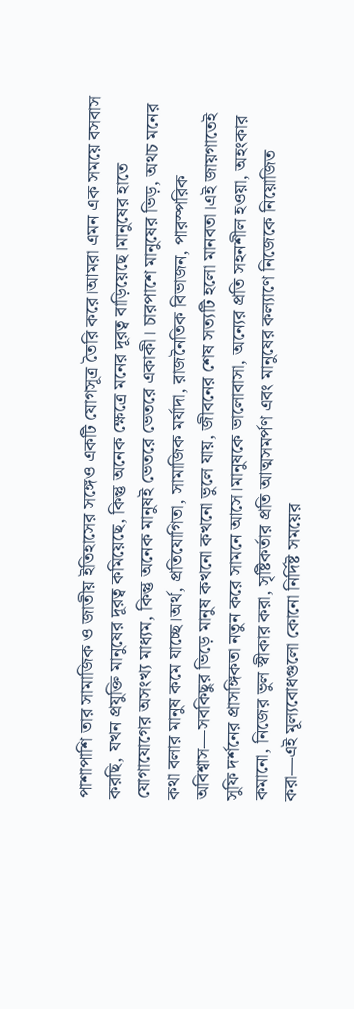পাশাপাশি তার সামাজিক ও জাতীয় ইতিহাসের সঙ্গেও একটি যোগসূত্র তৈরি করে।আমরা এমন এক সময়ে বসবাস করছি, যখন প্রযুক্তি মানুষের দূরত্ব কমিয়েছে, কিন্তু অনেক ক্ষেত্রে মনের দূরত্ব বাড়িয়েছে।মানুষের হাতে যোগাযোগের অসংখ্য মাধ্যম, কিন্তু অনেক মানুষই ভেতরে ভেতরে একাকী। চারপাশে মানুষের ভিড়, অথচ মনের কথা বলার মানুষ কমে যাচ্ছে।অর্থ, প্রতিযোগিতা, সামাজিক মর্যাদা, রাজনৈতিক বিভাজন, পারস্পরিক অবিশ্বাস—সবকিছুর ভিড়ে মানুষ কখনো কখনো ভুলে যায়, জীবনের শেষ সত্যটি হলো মানবতা।এই জায়গাতেই সুফি দর্শনের প্রাসঙ্গিকতা নতুন করে সামনে আসে।মানুষকে ভালোবাসা, অন্যের প্রতি সহনশীল হওয়া, অহংকার কমানো, নিজের ভুল স্বীকার করা, সৃষ্টিকর্তার প্রতি আত্মসমর্পণ এবং মানুষের কল্যাণে নিজেকে নিয়োজিত করা—এই মূল্যবোধগুলো কোনো নির্দিষ্ট সময়ের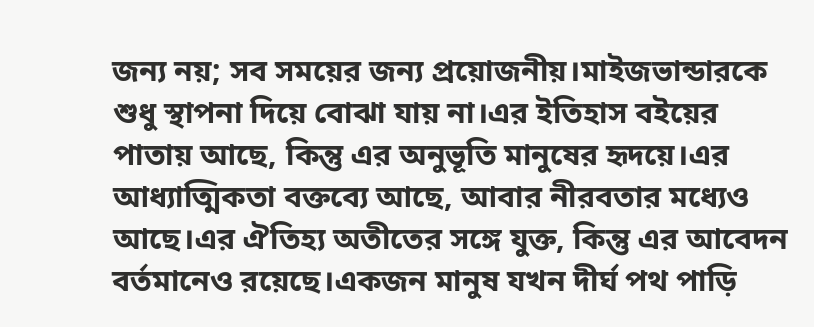জন্য নয়; সব সময়ের জন্য প্রয়োজনীয়।মাইজভান্ডারকে শুধু স্থাপনা দিয়ে বোঝা যায় না।এর ইতিহাস বইয়ের পাতায় আছে, কিন্তু এর অনুভূতি মানুষের হৃদয়ে।এর আধ্যাত্মিকতা বক্তব্যে আছে, আবার নীরবতার মধ্যেও আছে।এর ঐতিহ্য অতীতের সঙ্গে যুক্ত, কিন্তু এর আবেদন বর্তমানেও রয়েছে।একজন মানুষ যখন দীর্ঘ পথ পাড়ি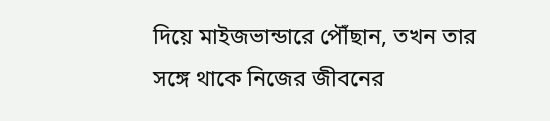দিয়ে মাইজভান্ডারে পৌঁছান, তখন তার সঙ্গে থাকে নিজের জীবনের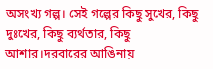অসংখ্য গল্প। সেই গল্পের কিছু সুখের, কিছু দুঃখের, কিছু ব্যর্থতার, কিছু আশার।দরবারের আঙিনায়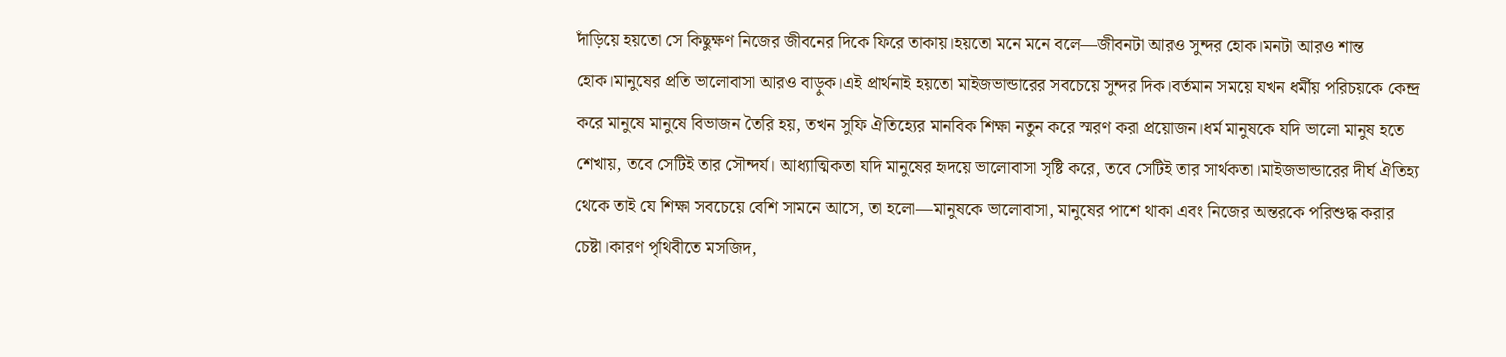দাঁড়িয়ে হয়তো সে কিছুক্ষণ নিজের জীবনের দিকে ফিরে তাকায়।হয়তো মনে মনে বলে—জীবনটা আরও সুন্দর হোক।মনটা আরও শান্ত হোক।মানুষের প্রতি ভালোবাসা আরও বাড়ুক।এই প্রার্থনাই হয়তো মাইজভান্ডারের সবচেয়ে সুন্দর দিক।বর্তমান সময়ে যখন ধর্মীয় পরিচয়কে কেন্দ্র করে মানুষে মানুষে বিভাজন তৈরি হয়, তখন সুফি ঐতিহ্যের মানবিক শিক্ষা নতুন করে স্মরণ করা প্রয়োজন।ধর্ম মানুষকে যদি ভালো মানুষ হতে শেখায়, তবে সেটিই তার সৌন্দর্য। আধ্যাত্মিকতা যদি মানুষের হৃদয়ে ভালোবাসা সৃষ্টি করে, তবে সেটিই তার সার্থকতা।মাইজভান্ডারের দীর্ঘ ঐতিহ্য থেকে তাই যে শিক্ষা সবচেয়ে বেশি সামনে আসে, তা হলো—মানুষকে ভালোবাসা, মানুষের পাশে থাকা এবং নিজের অন্তরকে পরিশুদ্ধ করার চেষ্টা।কারণ পৃথিবীতে মসজিদ,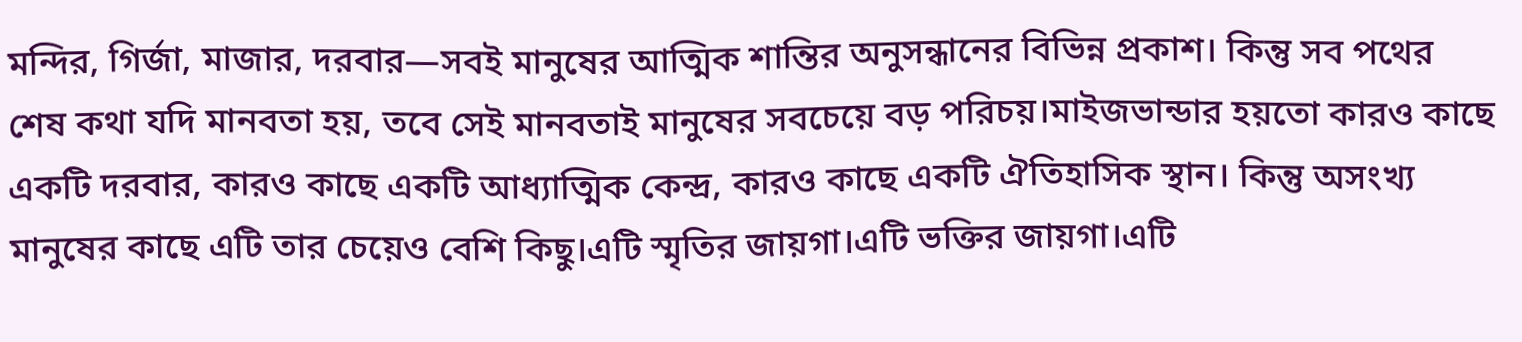মন্দির, গির্জা, মাজার, দরবার—সবই মানুষের আত্মিক শান্তির অনুসন্ধানের বিভিন্ন প্রকাশ। কিন্তু সব পথের শেষ কথা যদি মানবতা হয়, তবে সেই মানবতাই মানুষের সবচেয়ে বড় পরিচয়।মাইজভান্ডার হয়তো কারও কাছে একটি দরবার, কারও কাছে একটি আধ্যাত্মিক কেন্দ্র, কারও কাছে একটি ঐতিহাসিক স্থান। কিন্তু অসংখ্য মানুষের কাছে এটি তার চেয়েও বেশি কিছু।এটি স্মৃতির জায়গা।এটি ভক্তির জায়গা।এটি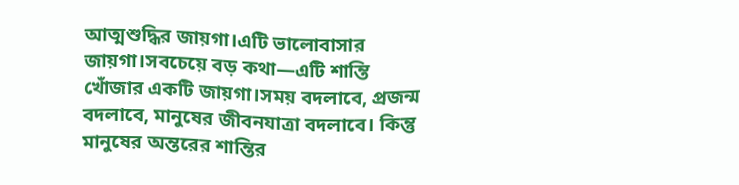আত্মশুদ্ধির জায়গা।এটি ভালোবাসার জায়গা।সবচেয়ে বড় কথা—এটি শান্তি খোঁজার একটি জায়গা।সময় বদলাবে, প্রজন্ম বদলাবে, মানুষের জীবনযাত্রা বদলাবে। কিন্তু মানুষের অন্তরের শান্তির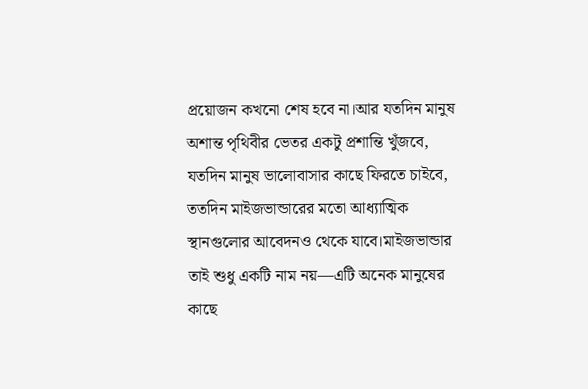প্রয়োজন কখনো শেষ হবে না।আর যতদিন মানুষ অশান্ত পৃথিবীর ভেতর একটু প্রশান্তি খুঁজবে, যতদিন মানুষ ভালোবাসার কাছে ফিরতে চাইবে, ততদিন মাইজভান্ডারের মতো আধ্যাত্মিক স্থানগুলোর আবেদনও থেকে যাবে।মাইজভান্ডার তাই শুধু একটি নাম নয়—এটি অনেক মানুষের কাছে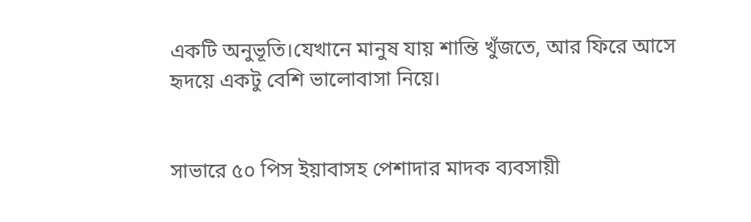একটি অনুভূতি।যেখানে মানুষ যায় শান্তি খুঁজতে, আর ফিরে আসে হৃদয়ে একটু বেশি ভালোবাসা নিয়ে।


সাভারে ৫০ পিস ইয়াবাসহ পেশাদার মাদক ব্যবসায়ী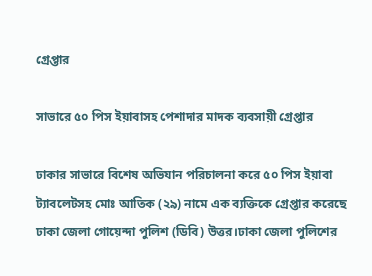গ্রেপ্তার

সাভারে ৫০ পিস ইয়াবাসহ পেশাদার মাদক ব্যবসায়ী গ্রেপ্তার

ঢাকার সাভারে বিশেষ অভিযান পরিচালনা করে ৫০ পিস ইয়াবা ট্যাবলেটসহ মোঃ আতিক (২৯) নামে এক ব্যক্তিকে গ্রেপ্তার করেছে ঢাকা জেলা গোয়েন্দা পুলিশ (ডিবি) উত্তর।ঢাকা জেলা পুলিশের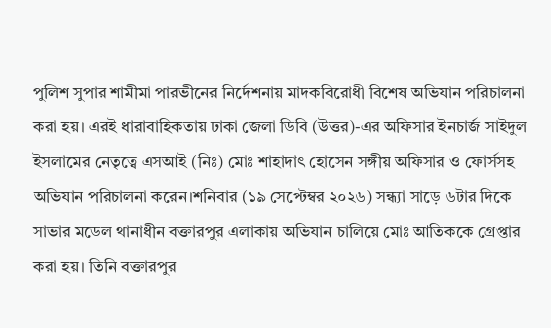পুলিশ সুপার শামীমা পারভীনের নির্দেশনায় মাদকবিরোধী বিশেষ অভিযান পরিচালনা করা হয়। এরই ধারাবাহিকতায় ঢাকা জেলা ডিবি (উত্তর)-এর অফিসার ইনচার্জ সাইদুল ইসলামের নেতৃত্বে এসআই (নিঃ) মোঃ শাহাদাৎ হোসেন সঙ্গীয় অফিসার ও ফোর্সসহ অভিযান পরিচালনা করেন।শনিবার (১৯ সেপ্টেম্বর ২০২৬) সন্ধ্যা সাড়ে ৬টার দিকে সাভার মডেল থানাধীন বক্তারপুর এলাকায় অভিযান চালিয়ে মোঃ আতিককে গ্রেপ্তার করা হয়। তিনি বক্তারপুর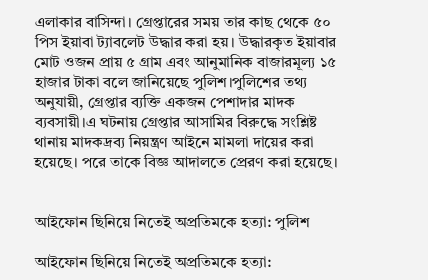এলাকার বাসিন্দা। গ্রেপ্তারের সময় তার কাছ থেকে ৫০ পিস ইয়াবা ট্যাবলেট উদ্ধার করা হয়। উদ্ধারকৃত ইয়াবার মোট ওজন প্রায় ৫ গ্রাম এবং আনুমানিক বাজারমূল্য ১৫ হাজার টাকা বলে জানিয়েছে পুলিশ।পুলিশের তথ্য অনুযায়ী, গ্রেপ্তার ব্যক্তি একজন পেশাদার মাদক ব্যবসায়ী।এ ঘটনায় গ্রেপ্তার আসামির বিরুদ্ধে সংশ্লিষ্ট থানায় মাদকদ্রব্য নিয়ন্ত্রণ আইনে মামলা দায়ের করা হয়েছে। পরে তাকে বিজ্ঞ আদালতে প্রেরণ করা হয়েছে।


আইফোন ছিনিয়ে নিতেই অপ্রতিমকে হত্যা: পুলিশ

আইফোন ছিনিয়ে নিতেই অপ্রতিমকে হত্যা: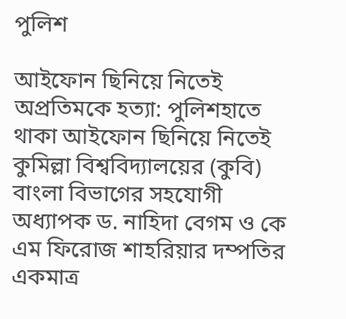পুলিশ

আইফোন ছিনিয়ে নিতেই অপ্রতিমকে হত্যা: পুলিশহাতে থাকা আইফোন ছিনিয়ে নিতেই কুমিল্লা বিশ্ববিদ্যালয়ের (কুবি) বাংলা বিভাগের সহযোগী অধ্যাপক ড. নাহিদা বেগম ও কে এম ফিরোজ শাহরিয়ার দম্পতির একমাত্র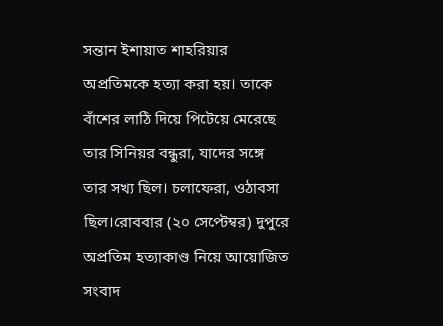সন্তান ইশায়াত শাহরিয়ার অপ্রতিমকে হত্যা করা হয়। তাকে বাঁশের লাঠি দিয়ে পিটেয়ে মেরেছে তার সিনিয়র বন্ধুরা, যাদের সঙ্গে তার সখ্য ছিল। চলাফেরা, ওঠাবসা ছিল।রোববার (২০ সেপ্টেম্বর) দুপুরে অপ্রতিম হত্যাকাণ্ড নিয়ে আয়োজিত সংবাদ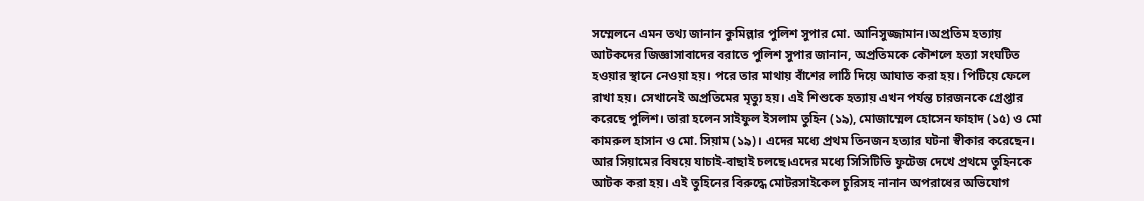সম্মেলনে এমন তথ্য জানান কুমিল্লার পুলিশ সুপার মো. আনিসুজ্জামান।অপ্রতিম হত্যায় আটকদের জিজ্ঞাসাবাদের বরাতে পুলিশ সুপার জানান, অপ্রতিমকে কৌশলে হত্যা সংঘটিত হওয়ার স্থানে নেওয়া হয়। পরে তার মাথায় বাঁশের লাঠি দিয়ে আঘাত করা হয়। পিটিয়ে ফেলে রাখা হয়। সেখানেই অপ্রতিমের মৃত্যু হয়। এই শিশুকে হত্যায় এখন পর্যন্ত চারজনকে গ্রেপ্তার করেছে পুলিশ। তারা হলেন সাইফুল ইসলাম তুহিন (১৯), মোজাম্মেল হোসেন ফাহাদ (১৫) ও মো কামরুল হাসান ও মো. সিয়াম (১৯)। এদের মধ্যে প্রথম তিনজন হত্যার ঘটনা স্বীকার করেছেন। আর সিয়ামের বিষয়ে যাচাই-বাছাই চলছে।এদের মধ্যে সিসিটিভি ফুটেজ দেখে প্রথমে তুহিনকে আটক করা হয়। এই তুহিনের বিরুদ্ধে মোটরসাইকেল চুরিসহ নানান অপরাধের অভিযোগ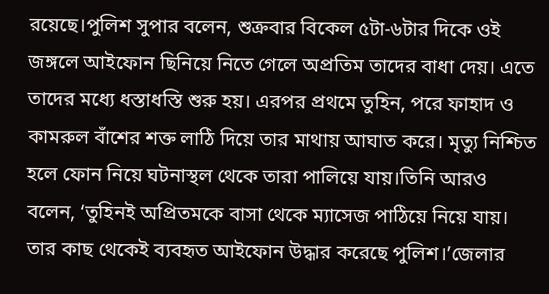রয়েছে।পুলিশ সুপার বলেন, শুক্রবার বিকেল ৫টা-৬টার দিকে ওই জঙ্গলে আইফোন ছিনিয়ে নিতে গেলে অপ্রতিম তাদের বাধা দেয়। এতে তাদের মধ্যে ধস্তাধস্তি শুরু হয়। এরপর প্রথমে তুহিন, পরে ফাহাদ ও কামরুল বাঁশের শক্ত লাঠি দিয়ে তার মাথায় আঘাত করে। মৃত্যু নিশ্চিত হলে ফোন নিয়ে ঘটনাস্থল থেকে তারা পালিয়ে যায়।তিনি আরও বলেন, ‘তুহিনই অপ্রিতমকে বাসা থেকে ম্যাসেজ পাঠিয়ে নিয়ে যায়। তার কাছ থেকেই ব্যবহৃত আইফোন উদ্ধার করেছে পুলিশ।’জেলার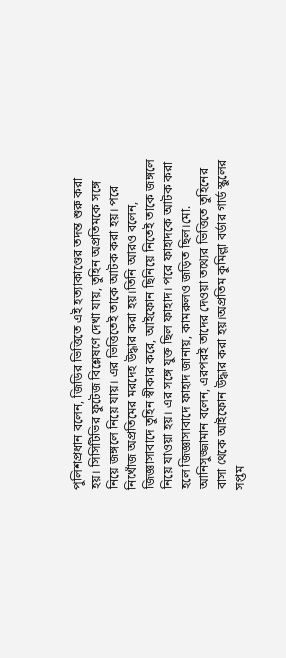পুলিশপ্রধান বলেন, জিডির ভিত্তিতে এই হত্যাকাণ্ডের তদন্ত শুরু করা হয়। সিসিটিভির ফুটেজ বিশ্লেষণে দেখা যায়, তুহিন অপ্রতিমকে সঙ্গে নিয়ে জঙ্গলে নিয়ে যায়। এর ভিত্তিতেই তাকে আটক করা হয়। পরে নিখোঁজ অপ্রতিমের মরদেহ উদ্ধার করা হয়।তিনি আরও বলেন, জিজ্ঞাসাবাদে তুহিন স্বীকার করে, আইফোন ছিনিয়ে নিতেই তাকে জঙ্গলে নিয়ে যাওয়া হয়। এর সঙ্গে যুক্ত ছিল ফাহাদ। পরে ফাহাদকে আটক করা হলে জিজ্ঞাসাবাদে ফাহাদ জানায়, কামরুলও জড়িত ছিল।মো. আনিসুজ্জামান বলেন, এরপরই তাদের দেওয়া তথ্যের ভিত্তিতে তুহিনের বাসা থেকে আইফোন উদ্ধার করা হয়।অপ্রতিম কুমিল্লা বর্ডার গার্ড স্কুলের সপ্তম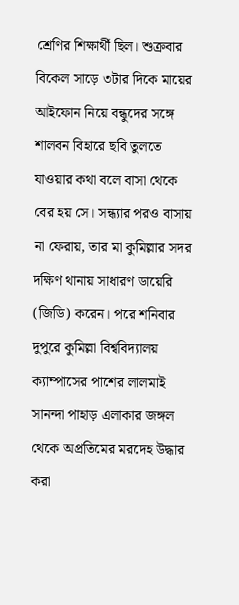শ্রেণির শিক্ষার্থী ছিল। শুক্রবার বিকেল সাড়ে ৩টার দিকে মায়ের আইফোন নিয়ে বন্ধুদের সঙ্গে শালবন বিহারে ছবি তুলতে যাওয়ার কথা বলে বাসা থেকে বের হয় সে। সন্ধ্যার পরও বাসায় না ফেরায়, তার মা কুমিল্লার সদর দক্ষিণ থানায় সাধারণ ডায়েরি (জিডি) করেন। পরে শনিবার দুপুরে কুমিল্লা বিশ্ববিদ্যালয় ক্যাম্পাসের পাশের লালমাই সানন্দা পাহাড় এলাকার জঙ্গল থেকে অপ্রতিমের মরদেহ উদ্ধার করা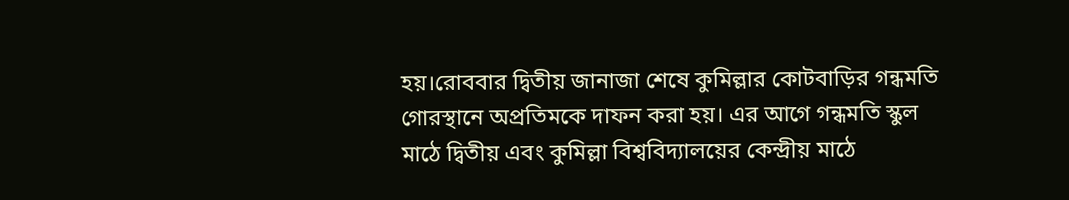হয়।রোববার দ্বিতীয় জানাজা শেষে কুমিল্লার কোটবাড়ির গন্ধমতি গোরস্থানে অপ্রতিমকে দাফন করা হয়। এর আগে গন্ধমতি স্কুল মাঠে দ্বিতীয় এবং কুমিল্লা বিশ্ববিদ্যালয়ের কেন্দ্রীয় মাঠে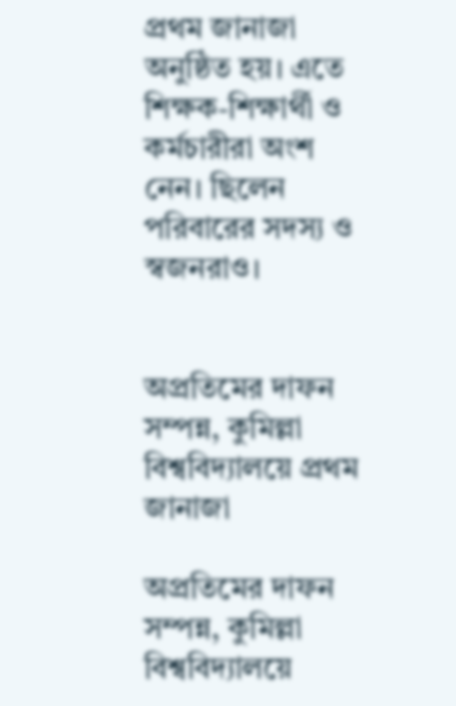প্রথম জানাজা অনুষ্ঠিত হয়। এতে শিক্ষক-শিক্ষার্থী ও কর্মচারীরা অংশ নেন। ছিলেন পরিবারের সদস্য ও স্বজনরাও।


অপ্রতিমের দাফন সম্পন্ন, কুমিল্লা বিশ্ববিদ্যালয়ে প্রথম জানাজা

অপ্রতিমের দাফন সম্পন্ন, কুমিল্লা বিশ্ববিদ্যালয়ে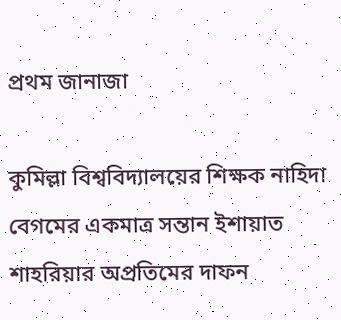প্রথম জানাজা

কুমিল্লা বিশ্ববিদ্যালয়ের শিক্ষক নাহিদা বেগমের একমাত্র সন্তান ইশায়াত শাহরিয়ার অপ্রতিমের দাফন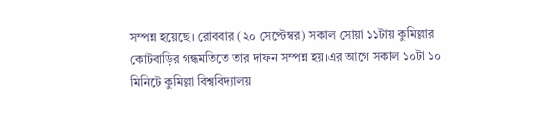সম্পন্ন হয়েছে। রোববার (২০ সেপ্টেম্বর) সকাল সোয়া ১১টায় কুমিল্লার কোটবাড়ির গন্ধমতিতে তার দাফন সম্পন্ন হয়।এর আগে সকাল ১০টা ১০ মিনিটে কুমিল্লা বিশ্ববিদ্যালয়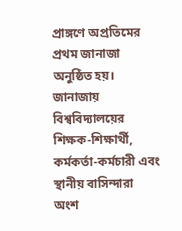প্রাঙ্গণে অপ্রতিমের প্রথম জানাজা অনুষ্ঠিত হয়। জানাজায় বিশ্ববিদ্যালয়ের শিক্ষক-শিক্ষার্থী, কর্মকর্তা-কর্মচারী এবং স্থানীয় বাসিন্দারা অংশ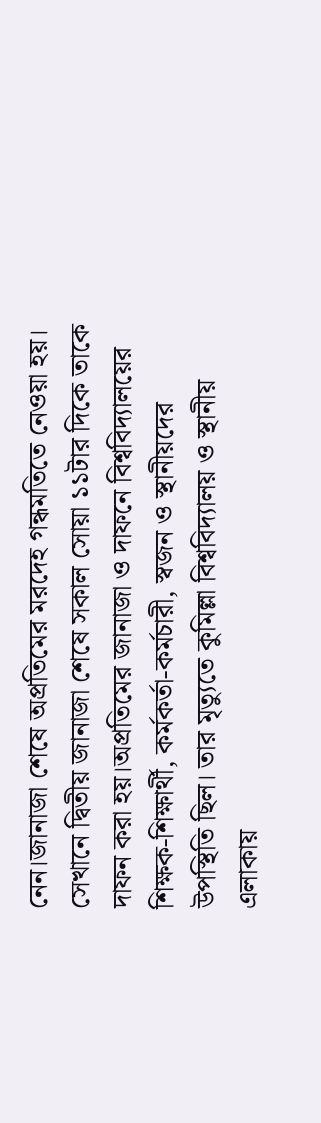নেন।জানাজা শেষে অপ্রতিমের মরদেহ গন্ধমতিতে নেওয়া হয়। সেখানে দ্বিতীয় জানাজা শেষে সকাল সোয়া ১১টার দিকে তাকে দাফন করা হয়।অপ্রতিমের জানাজা ও দাফনে বিশ্ববিদ্যালয়ের শিক্ষক-শিক্ষার্থী, কর্মকর্তা-কর্মচারী, স্বজন ও স্থানীয়দের উপস্থিতি ছিল। তার মৃত্যুতে কুমিল্লা বিশ্ববিদ্যালয় ও স্থানীয় এলাকায়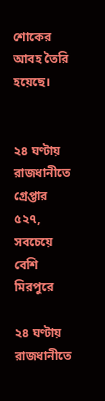শোকের আবহ তৈরি হয়েছে।


২৪ ঘণ্টায় রাজধানীতে গ্রেপ্তার ৫২৭, সবচেয়ে বেশি মিরপুরে

২৪ ঘণ্টায় রাজধানীতে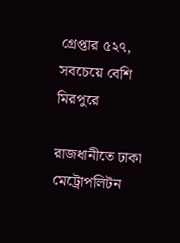গ্রেপ্তার ৫২৭, সবচেয়ে বেশি মিরপুরে

রাজধানীতে ঢাকা মেট্রোপলিটন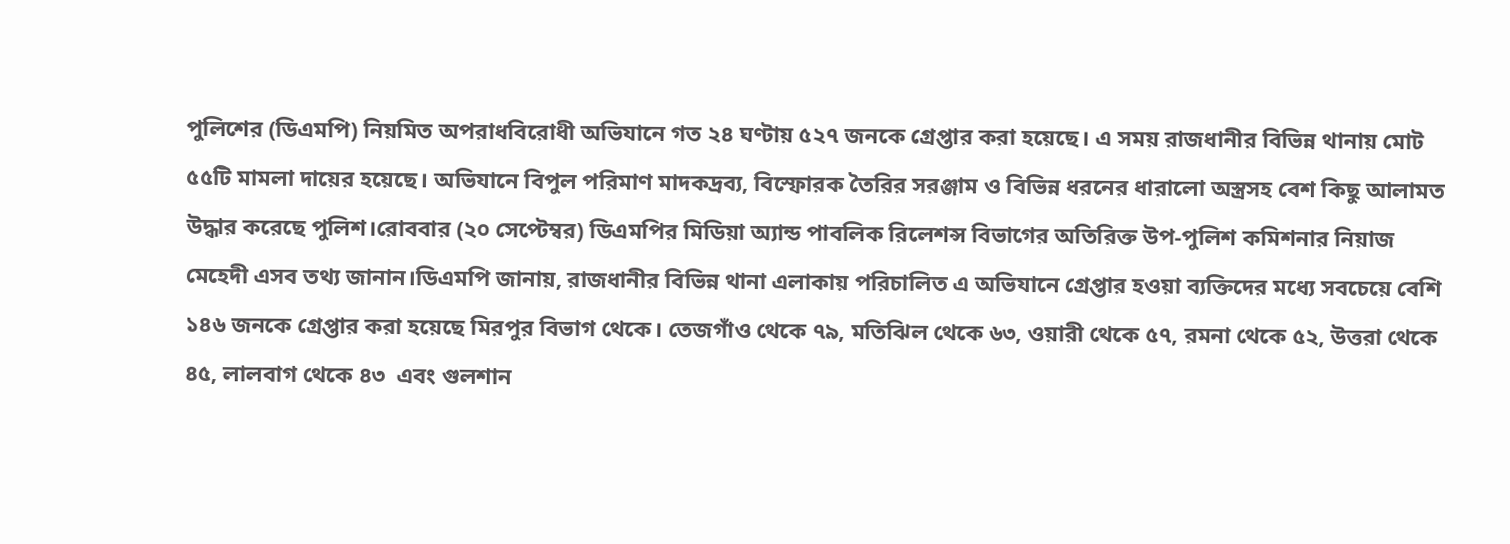পুলিশের (ডিএমপি) নিয়মিত অপরাধবিরোধী অভিযানে গত ২৪ ঘণ্টায় ৫২৭ জনকে গ্রেপ্তার করা হয়েছে। এ সময় রাজধানীর বিভিন্ন থানায় মোট ৫৫টি মামলা দায়ের হয়েছে। অভিযানে বিপুল পরিমাণ মাদকদ্রব্য, বিস্ফোরক তৈরির সরঞ্জাম ও বিভিন্ন ধরনের ধারালো অস্ত্রসহ বেশ কিছু আলামত উদ্ধার করেছে পুলিশ।রোববার (২০ সেপ্টেম্বর) ডিএমপির মিডিয়া অ্যান্ড পাবলিক রিলেশন্স বিভাগের অতিরিক্ত উপ-পুলিশ কমিশনার নিয়াজ মেহেদী এসব তথ্য জানান।ডিএমপি জানায়, রাজধানীর বিভিন্ন থানা এলাকায় পরিচালিত এ অভিযানে গ্রেপ্তার হওয়া ব্যক্তিদের মধ্যে সবচেয়ে বেশি ১৪৬ জনকে গ্রেপ্তার করা হয়েছে মিরপুর বিভাগ থেকে। তেজগাঁও থেকে ৭৯, মতিঝিল থেকে ৬৩, ওয়ারী থেকে ৫৭, রমনা থেকে ৫২, উত্তরা থেকে ৪৫, লালবাগ থেকে ৪৩  এবং গুলশান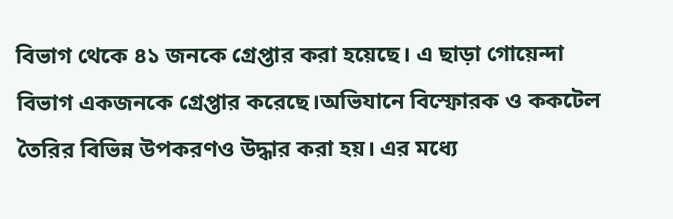বিভাগ থেকে ৪১ জনকে গ্রেপ্তার করা হয়েছে। এ ছাড়া গোয়েন্দা বিভাগ একজনকে গ্রেপ্তার করেছে।অভিযানে বিস্ফোরক ও ককটেল তৈরির বিভিন্ন উপকরণও উদ্ধার করা হয়। এর মধ্যে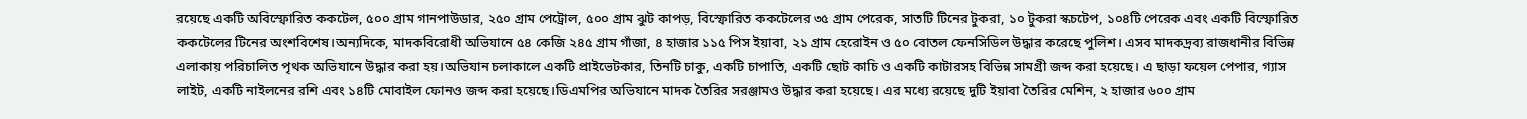রয়েছে একটি অবিস্ফোরিত ককটেল, ৫০০ গ্রাম গানপাউডার, ২৫০ গ্রাম পেট্রোল, ৫০০ গ্রাম ঝুট কাপড়, বিস্ফোরিত ককটেলের ৩৫ গ্রাম পেরেক, সাতটি টিনের টুকরা, ১০ টুকরা স্কচটেপ, ১০৪টি পেরেক এবং একটি বিস্ফোরিত ককটেলের টিনের অংশবিশেষ।অন্যদিকে, মাদকবিরোধী অভিযানে ৫৪ কেজি ২৪৫ গ্রাম গাঁজা, ৪ হাজার ১১৫ পিস ইয়াবা, ২১ গ্রাম হেরোইন ও ৫০ বোতল ফেনসিডিল উদ্ধার করেছে পুলিশ। এসব মাদকদ্রব্য রাজধানীর বিভিন্ন এলাকায় পরিচালিত পৃথক অভিযানে উদ্ধার করা হয়।অভিযান চলাকালে একটি প্রাইভেটকার, তিনটি চাকু, একটি চাপাতি, একটি ছোট কাচি ও একটি কাটারসহ বিভিন্ন সামগ্রী জব্দ করা হয়েছে। এ ছাড়া ফয়েল পেপার, গ্যাস লাইট, একটি নাইলনের রশি এবং ১৪টি মোবাইল ফোনও জব্দ করা হয়েছে।ডিএমপির অভিযানে মাদক তৈরির সরঞ্জামও উদ্ধার করা হয়েছে। এর মধ্যে রয়েছে দুটি ইয়াবা তৈরির মেশিন, ২ হাজার ৬০০ গ্রাম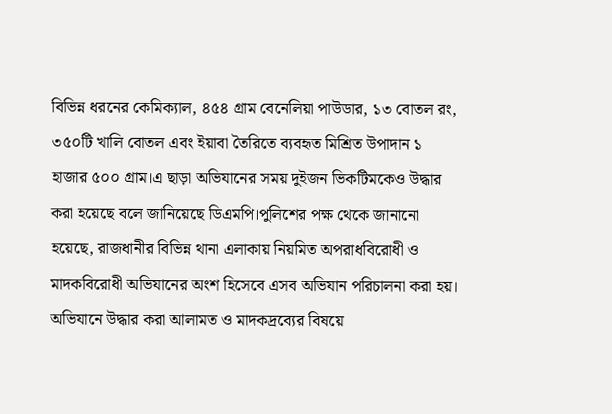বিভিন্ন ধরনের কেমিক্যাল, ৪৫৪ গ্রাম বেনেলিয়া পাউডার, ১৩ বোতল রং, ৩৫০টি খালি বোতল এবং ইয়াবা তৈরিতে ব্যবহৃত মিশ্রিত উপাদান ১ হাজার ৫০০ গ্রাম।এ ছাড়া অভিযানের সময় দুইজন ভিকটিমকেও উদ্ধার করা হয়েছে বলে জানিয়েছে ডিএমপি।পুলিশের পক্ষ থেকে জানানো হয়েছে, রাজধানীর বিভিন্ন থানা এলাকায় নিয়মিত অপরাধবিরোধী ও মাদকবিরোধী অভিযানের অংশ হিসেবে এসব অভিযান পরিচালনা করা হয়। অভিযানে উদ্ধার করা আলামত ও মাদকদ্রব্যের বিষয়ে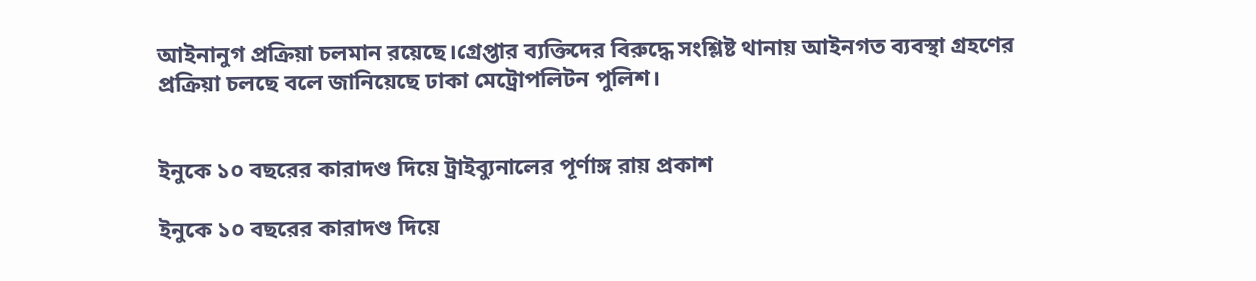আইনানুগ প্রক্রিয়া চলমান রয়েছে।গ্রেপ্তার ব্যক্তিদের বিরুদ্ধে সংশ্লিষ্ট থানায় আইনগত ব্যবস্থা গ্রহণের প্রক্রিয়া চলছে বলে জানিয়েছে ঢাকা মেট্রোপলিটন পুলিশ।


ইনুকে ১০ বছরের কারাদণ্ড দিয়ে ট্রাইব্যুনালের পূর্ণাঙ্গ রায় প্রকাশ

ইনুকে ১০ বছরের কারাদণ্ড দিয়ে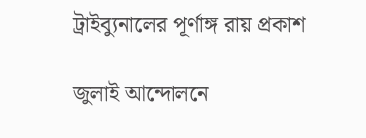ট্রাইব্যুনালের পূর্ণাঙ্গ রায় প্রকাশ

জুলাই আন্দোলনে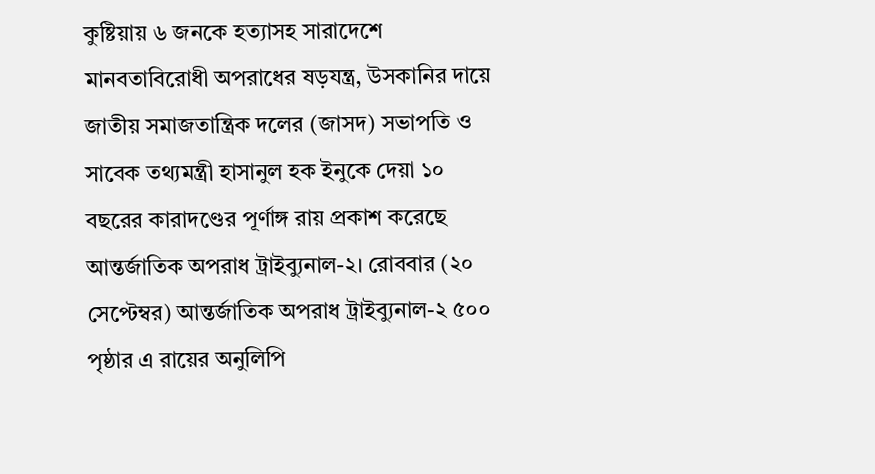কুষ্টিয়ায় ৬ জনকে হত্যাসহ সারাদেশে মানবতাবিরোধী অপরাধের ষড়যন্ত্র, উসকানির দায়ে জাতীয় সমাজতান্ত্রিক দলের (জাসদ) সভাপতি ও সাবেক তথ্যমন্ত্রী হাসানুল হক ইনুকে দেয়া ১০ বছরের কারাদণ্ডের পূর্ণাঙ্গ রায় প্রকাশ করেছে আন্তর্জাতিক অপরাধ ট্রাইব্যুনাল-২। রোববার (২০ সেপ্টেম্বর) আন্তর্জাতিক অপরাধ ট্রাইব্যুনাল-২ ৫০০ পৃষ্ঠার এ রায়ের অনুলিপি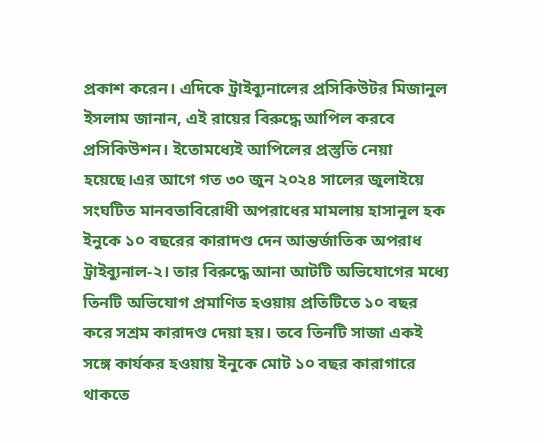প্রকাশ করেন। এদিকে ট্রাইব্যুনালের প্রসিকিউটর মিজানুল ইসলাম জানান, এই রায়ের বিরুদ্ধে আপিল করবে প্রসিকিউশন। ইতোমধ্যেই আপিলের প্রস্তুতি নেয়া হয়েছে।এর আগে গত ৩০ জুন ২০২৪ সালের জুলাইয়ে সংঘটিত মানবতাবিরোধী অপরাধের মামলায় হাসানুল হক ইনুকে ১০ বছরের কারাদণ্ড দেন আন্তর্জাতিক অপরাধ ট্রাইব্যুনাল-২। তার বিরুদ্ধে আনা আটটি অভিযোগের মধ্যে তিনটি অভিযোগ প্রমাণিত হওয়ায় প্রতিটিতে ১০ বছর করে সশ্রম কারাদণ্ড দেয়া হয়। তবে তিনটি সাজা একই সঙ্গে কার্যকর হওয়ায় ইনুকে মোট ১০ বছর কারাগারে থাকতে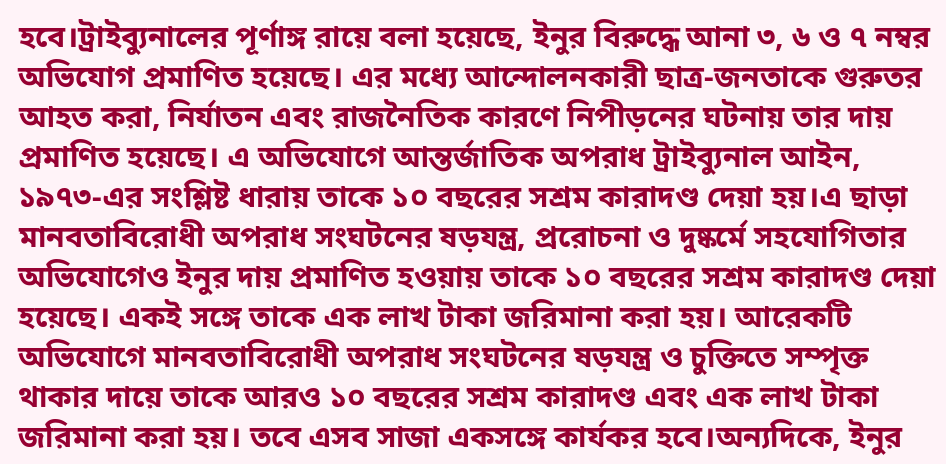হবে।ট্রাইব্যুনালের পূর্ণাঙ্গ রায়ে বলা হয়েছে, ইনুর বিরুদ্ধে আনা ৩, ৬ ও ৭ নম্বর অভিযোগ প্রমাণিত হয়েছে। এর মধ্যে আন্দোলনকারী ছাত্র-জনতাকে গুরুতর আহত করা, নির্যাতন এবং রাজনৈতিক কারণে নিপীড়নের ঘটনায় তার দায় প্রমাণিত হয়েছে। এ অভিযোগে আন্তর্জাতিক অপরাধ ট্রাইব্যুনাল আইন, ১৯৭৩-এর সংশ্লিষ্ট ধারায় তাকে ১০ বছরের সশ্রম কারাদণ্ড দেয়া হয়।এ ছাড়া মানবতাবিরোধী অপরাধ সংঘটনের ষড়যন্ত্র, প্ররোচনা ও দুষ্কর্মে সহযোগিতার অভিযোগেও ইনুর দায় প্রমাণিত হওয়ায় তাকে ১০ বছরের সশ্রম কারাদণ্ড দেয়া হয়েছে। একই সঙ্গে তাকে এক লাখ টাকা জরিমানা করা হয়। আরেকটি অভিযোগে মানবতাবিরোধী অপরাধ সংঘটনের ষড়যন্ত্র ও চুক্তিতে সম্পৃক্ত থাকার দায়ে তাকে আরও ১০ বছরের সশ্রম কারাদণ্ড এবং এক লাখ টাকা জরিমানা করা হয়। তবে এসব সাজা একসঙ্গে কার্যকর হবে।অন্যদিকে, ইনুর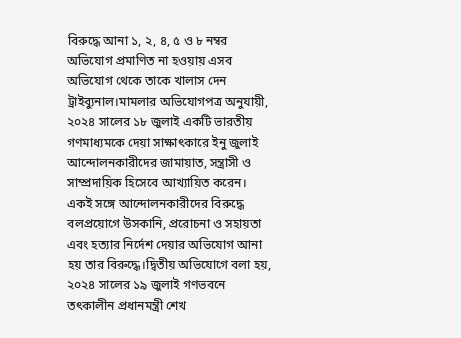বিরুদ্ধে আনা ১, ২, ৪, ৫ ও ৮ নম্বর অভিযোগ প্রমাণিত না হওয়ায় এসব অভিযোগ থেকে তাকে খালাস দেন ট্রাইব্যুনাল।মামলার অভিযোগপত্র অনুযায়ী, ২০২৪ সালের ১৮ জুলাই একটি ভারতীয় গণমাধ্যমকে দেয়া সাক্ষাৎকারে ইনু জুলাই আন্দোলনকারীদের জামায়াত, সন্ত্রাসী ও সাম্প্রদায়িক হিসেবে আখ্যায়িত করেন। একই সঙ্গে আন্দোলনকারীদের বিরুদ্ধে বলপ্রয়োগে উসকানি, প্ররোচনা ও সহায়তা এবং হত্যার নির্দেশ দেয়ার অভিযোগ আনা হয় তার বিরুদ্ধে।দ্বিতীয় অভিযোগে বলা হয়, ২০২৪ সালের ১৯ জুলাই গণভবনে তৎকালীন প্রধানমন্ত্রী শেখ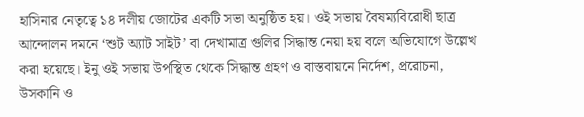হাসিনার নেতৃত্বে ১৪ দলীয় জোটের একটি সভা অনুষ্ঠিত হয়। ওই সভায় বৈষম্যবিরোধী ছাত্র আন্দোলন দমনে ‘শুট অ্যাট সাইট’ বা দেখামাত্র গুলির সিদ্ধান্ত নেয়া হয় বলে অভিযোগে উল্লেখ করা হয়েছে। ইনু ওই সভায় উপস্থিত থেকে সিদ্ধান্ত গ্রহণ ও বাস্তবায়নে নির্দেশ, প্ররোচনা, উসকানি ও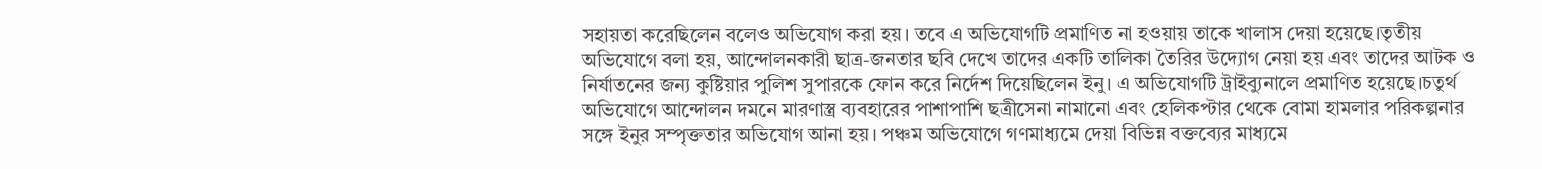সহায়তা করেছিলেন বলেও অভিযোগ করা হয়। তবে এ অভিযোগটি প্রমাণিত না হওয়ায় তাকে খালাস দেয়া হয়েছে।তৃতীয় অভিযোগে বলা হয়, আন্দোলনকারী ছাত্র-জনতার ছবি দেখে তাদের একটি তালিকা তৈরির উদ্যোগ নেয়া হয় এবং তাদের আটক ও নির্যাতনের জন্য কুষ্টিয়ার পুলিশ সুপারকে ফোন করে নির্দেশ দিয়েছিলেন ইনু। এ অভিযোগটি ট্রাইব্যুনালে প্রমাণিত হয়েছে।চতুর্থ অভিযোগে আন্দোলন দমনে মারণাস্ত্র ব্যবহারের পাশাপাশি ছত্রীসেনা নামানো এবং হেলিকপ্টার থেকে বোমা হামলার পরিকল্পনার সঙ্গে ইনুর সম্পৃক্ততার অভিযোগ আনা হয়। পঞ্চম অভিযোগে গণমাধ্যমে দেয়া বিভিন্ন বক্তব্যের মাধ্যমে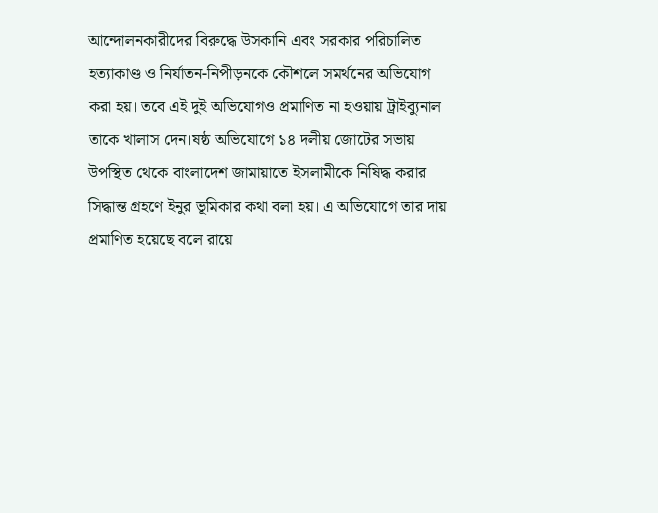আন্দোলনকারীদের বিরুদ্ধে উসকানি এবং সরকার পরিচালিত হত্যাকাণ্ড ও নির্যাতন-নিপীড়নকে কৌশলে সমর্থনের অভিযোগ করা হয়। তবে এই দুই অভিযোগও প্রমাণিত না হওয়ায় ট্রাইব্যুনাল তাকে খালাস দেন।ষষ্ঠ অভিযোগে ১৪ দলীয় জোটের সভায় উপস্থিত থেকে বাংলাদেশ জামায়াতে ইসলামীকে নিষিদ্ধ করার সিদ্ধান্ত গ্রহণে ইনুর ভূমিকার কথা বলা হয়। এ অভিযোগে তার দায় প্রমাণিত হয়েছে বলে রায়ে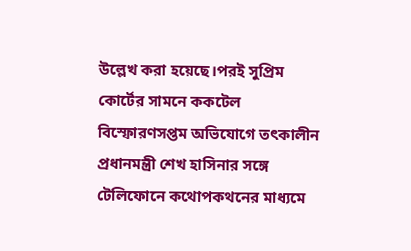উল্লেখ করা হয়েছে।পরই সুপ্রিম কোর্টের সামনে ককটেল বিস্ফোরণসপ্তম অভিযোগে তৎকালীন প্রধানমন্ত্রী শেখ হাসিনার সঙ্গে টেলিফোনে কথোপকথনের মাধ্যমে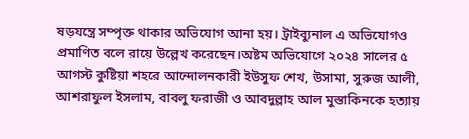ষড়যন্ত্রে সম্পৃক্ত থাকার অভিযোগ আনা হয়। ট্রাইব্যুনাল এ অভিযোগও প্রমাণিত বলে রায়ে উল্লেখ করেছেন।অষ্টম অভিযোগে ২০২৪ সালের ৫ আগস্ট কুষ্টিয়া শহরে আন্দোলনকারী ইউসুফ শেখ, উসামা, সুরুজ আলী, আশরাফুল ইসলাম, বাবলু ফরাজী ও আবদুল্লাহ আল মুস্তাকিনকে হত্যায়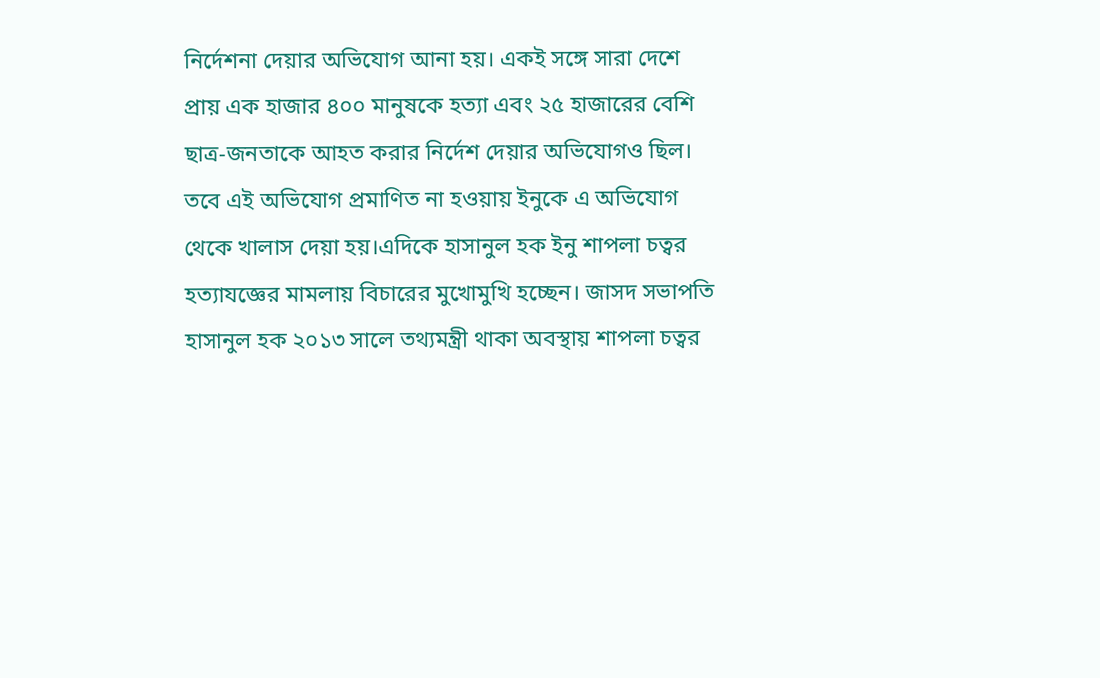নির্দেশনা দেয়ার অভিযোগ আনা হয়। একই সঙ্গে সারা দেশে প্রায় এক হাজার ৪০০ মানুষকে হত্যা এবং ২৫ হাজারের বেশি ছাত্র-জনতাকে আহত করার নির্দেশ দেয়ার অভিযোগও ছিল। তবে এই অভিযোগ প্রমাণিত না হওয়ায় ইনুকে এ অভিযোগ থেকে খালাস দেয়া হয়।এদিকে হাসানুল হক ইনু শাপলা চত্বর হত্যাযজ্ঞের মামলায় বিচারের মুখোমুখি হচ্ছেন। জাসদ সভাপতি হাসানুল হক ২০১৩ সালে তথ্যমন্ত্রী থাকা অবস্থায় শাপলা চত্বর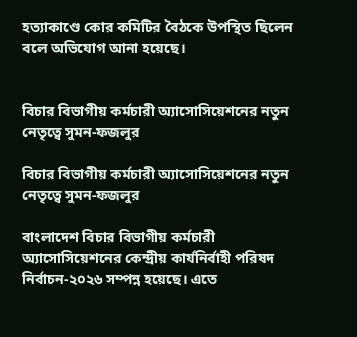হত্যাকাণ্ডে কোর কমিটির বৈঠকে উপস্থিত ছিলেন বলে অভিযোগ আনা হয়েছে।


বিচার বিভাগীয় কর্মচারী অ্যাসোসিয়েশনের নতুন নেতৃত্বে সুমন-ফজলুর

বিচার বিভাগীয় কর্মচারী অ্যাসোসিয়েশনের নতুন নেতৃত্বে সুমন-ফজলুর

বাংলাদেশ বিচার বিভাগীয় কর্মচারী অ্যাসোসিয়েশনের কেন্দ্রীয় কার্যনির্বাহী পরিষদ নির্বাচন-২০২৬ সম্পন্ন হয়েছে। এতে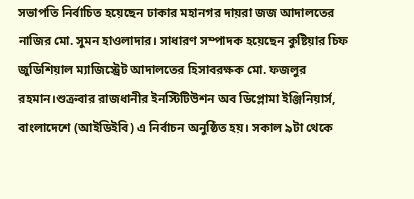সভাপতি নির্বাচিত হয়েছেন ঢাকার মহানগর দায়রা জজ আদালতের নাজির মো. সুমন হাওলাদার। সাধারণ সম্পাদক হয়েছেন কুষ্টিয়ার চিফ জুডিশিয়াল ম্যাজিস্ট্রেট আদালতের হিসাবরক্ষক মো. ফজলুর রহমান।শুক্রবার রাজধানীর ইনস্টিটিউশন অব ডিপ্লোমা ইঞ্জিনিয়ার্স, বাংলাদেশে (আইডিইবি) এ নির্বাচন অনুষ্ঠিত হয়। সকাল ৯টা থেকে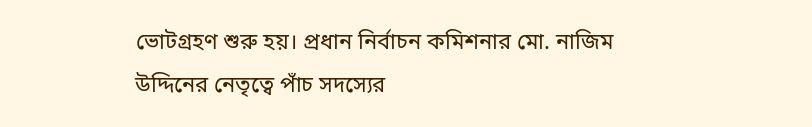ভোটগ্রহণ শুরু হয়। প্রধান নির্বাচন কমিশনার মো. নাজিম উদ্দিনের নেতৃত্বে পাঁচ সদস্যের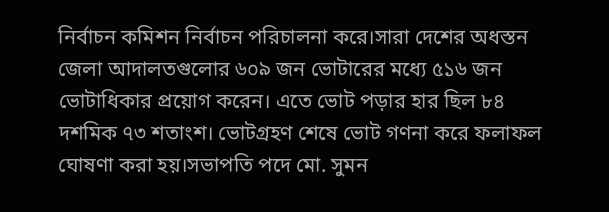নির্বাচন কমিশন নির্বাচন পরিচালনা করে।সারা দেশের অধস্তন জেলা আদালতগুলোর ৬০৯ জন ভোটারের মধ্যে ৫১৬ জন ভোটাধিকার প্রয়োগ করেন। এতে ভোট পড়ার হার ছিল ৮৪ দশমিক ৭৩ শতাংশ। ভোটগ্রহণ শেষে ভোট গণনা করে ফলাফল ঘোষণা করা হয়।সভাপতি পদে মো. সুমন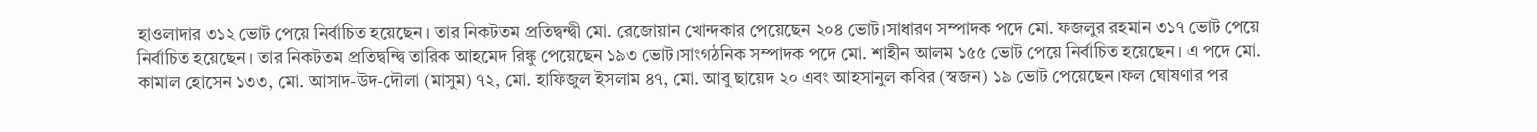হাওলাদার ৩১২ ভোট পেয়ে নির্বাচিত হয়েছেন। তার নিকটতম প্রতিদ্বন্দ্বী মো. রেজোয়ান খোন্দকার পেয়েছেন ২০৪ ভোট।সাধারণ সম্পাদক পদে মো. ফজলুর রহমান ৩১৭ ভোট পেয়ে নির্বাচিত হয়েছেন। তার নিকটতম প্রতিদ্বন্দ্বি তারিক আহমেদ রিঙ্কু পেয়েছেন ১৯৩ ভোট।সাংগঠনিক সম্পাদক পদে মো. শাহীন আলম ১৫৫ ভোট পেয়ে নির্বাচিত হয়েছেন। এ পদে মো. কামাল হোসেন ১৩৩, মো. আসাদ-উদ-দৌলা (মাসুম) ৭২, মো. হাফিজুল ইসলাম ৪৭, মো. আবু ছায়েদ ২০ এবং আহসানুল কবির (স্বজন) ১৯ ভোট পেয়েছেন।ফল ঘোষণার পর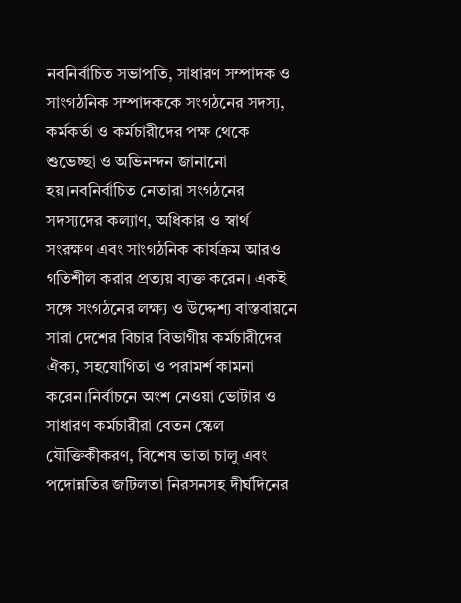নবনির্বাচিত সভাপতি, সাধারণ সম্পাদক ও সাংগঠনিক সম্পাদককে সংগঠনের সদস্য, কর্মকর্তা ও কর্মচারীদের পক্ষ থেকে শুভেচ্ছা ও অভিনন্দন জানানো হয়।নবনির্বাচিত নেতারা সংগঠনের সদস্যদের কল্যাণ, অধিকার ও স্বার্থ সংরক্ষণ এবং সাংগঠনিক কার্যক্রম আরও গতিশীল করার প্রত্যয় ব্যক্ত করেন। একই সঙ্গে সংগঠনের লক্ষ্য ও উদ্দেশ্য বাস্তবায়নে সারা দেশের বিচার বিভাগীয় কর্মচারীদের ঐক্য, সহযোগিতা ও পরামর্শ কামনা করেন।নির্বাচনে অংশ নেওয়া ভোটার ও সাধারণ কর্মচারীরা বেতন স্কেল যৌক্তিকীকরণ, বিশেষ ভাতা চালু এবং পদোন্নতির জটিলতা নিরসনসহ দীর্ঘদিনের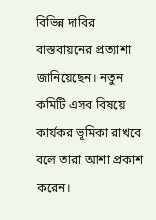বিভিন্ন দাবির বাস্তবায়নের প্রত্যাশা জানিয়েছেন। নতুন কমিটি এসব বিষয়ে কার্যকর ভূমিকা রাখবে বলে তারা আশা প্রকাশ করেন।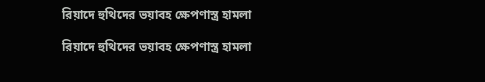রিয়াদে হুথিদের ভয়াবহ ক্ষেপণাস্ত্র হামলা

রিয়াদে হুথিদের ভয়াবহ ক্ষেপণাস্ত্র হামলা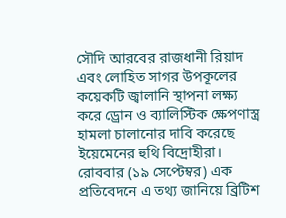সৌদি আরবের রাজধানী রিয়াদ এবং লোহিত সাগর উপকূলের কয়েকটি জ্বালানি স্থাপনা লক্ষ্য করে ড্রোন ও ব্যালিস্টিক ক্ষেপণাস্ত্র হামলা চালানোর দাবি করেছে ইয়েমেনের হুথি বিদ্রোহীরা। রোববার (১৯ সেপ্টেম্বর) এক প্রতিবেদনে এ তথ্য জানিয়ে ব্রিটিশ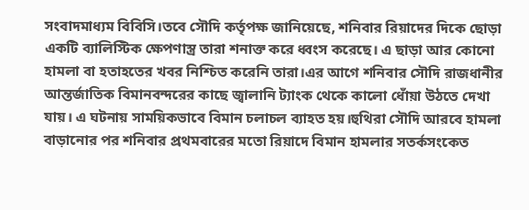সংবাদমাধ্যম বিবিসি।তবে সৌদি কর্তৃপক্ষ জানিয়েছে, শনিবার রিয়াদের দিকে ছোড়া একটি ব্যালিস্টিক ক্ষেপণাস্ত্র তারা শনাক্ত করে ধ্বংস করেছে। এ ছাড়া আর কোনো হামলা বা হতাহতের খবর নিশ্চিত করেনি তারা।এর আগে শনিবার সৌদি রাজধানীর আন্তর্জাতিক বিমানবন্দরের কাছে জ্বালানি ট্যাংক থেকে কালো ধোঁয়া উঠতে দেখা যায়। এ ঘটনায় সাময়িকভাবে বিমান চলাচল ব্যাহত হয়।হুথিরা সৌদি আরবে হামলা বাড়ানোর পর শনিবার প্রথমবারের মতো রিয়াদে বিমান হামলার সতর্কসংকেত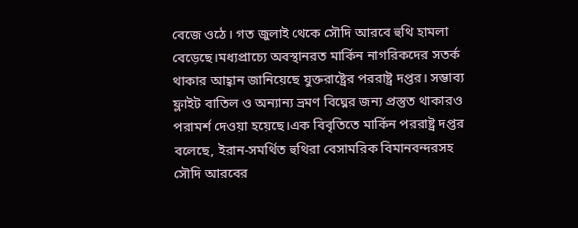বেজে ওঠে। গত জুলাই থেকে সৌদি আরবে হুথি হামলা বেড়েছে।মধ্যপ্রাচ্যে অবস্থানরত মার্কিন নাগরিকদের সতর্ক থাকার আহ্বান জানিয়েছে যুক্তরাষ্ট্রের পররাষ্ট্র দপ্তর। সম্ভাব্য ফ্লাইট বাতিল ও অন্যান্য ভ্রমণ বিঘ্নের জন্য প্রস্তুত থাকারও পরামর্শ দেওয়া হয়েছে।এক বিবৃতিতে মার্কিন পররাষ্ট্র দপ্তর বলেছে, ইরান-সমর্থিত হুথিরা বেসামরিক বিমানবন্দরসহ সৌদি আরবের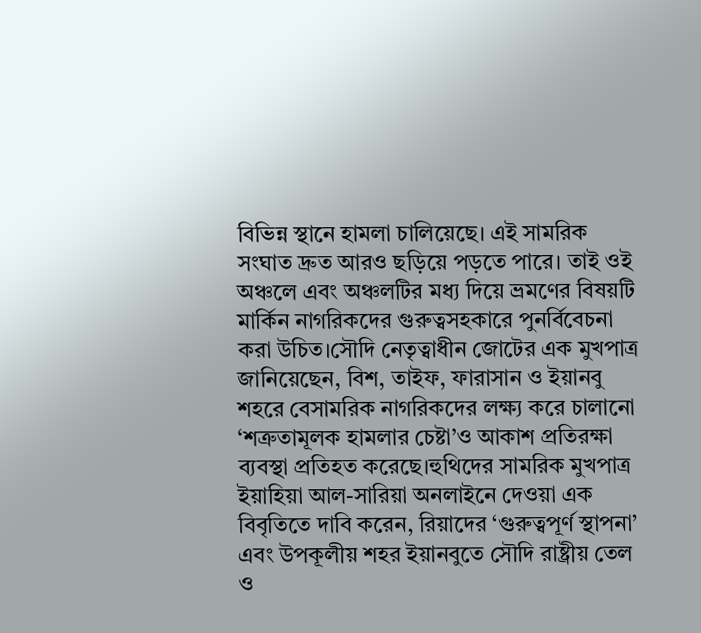বিভিন্ন স্থানে হামলা চালিয়েছে। এই সামরিক সংঘাত দ্রুত আরও ছড়িয়ে পড়তে পারে। তাই ওই অঞ্চলে এবং অঞ্চলটির মধ্য দিয়ে ভ্রমণের বিষয়টি মার্কিন নাগরিকদের গুরুত্বসহকারে পুনর্বিবেচনা করা উচিত।সৌদি নেতৃত্বাধীন জোটের এক মুখপাত্র জানিয়েছেন, বিশ, তাইফ, ফারাসান ও ইয়ানবু শহরে বেসামরিক নাগরিকদের লক্ষ্য করে চালানো ‘শত্রুতামূলক হামলার চেষ্টা’ও আকাশ প্রতিরক্ষা ব্যবস্থা প্রতিহত করেছে।হুথিদের সামরিক মুখপাত্র ইয়াহিয়া আল-সারিয়া অনলাইনে দেওয়া এক বিবৃতিতে দাবি করেন, রিয়াদের ‘গুরুত্বপূর্ণ স্থাপনা’ এবং উপকূলীয় শহর ইয়ানবুতে সৌদি রাষ্ট্রীয় তেল ও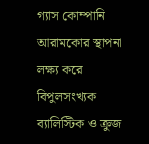গ্যাস কোম্পানি আরামকোর স্থাপনা লক্ষ্য করে বিপুলসংখ্যক ব্যালিস্টিক ও ক্রুজ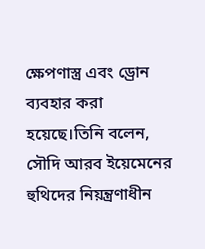ক্ষেপণাস্ত্র এবং ড্রোন ব্যবহার করা হয়েছে।তিনি বলেন, সৌদি আরব ইয়েমেনের হুথিদের নিয়ন্ত্রণাধীন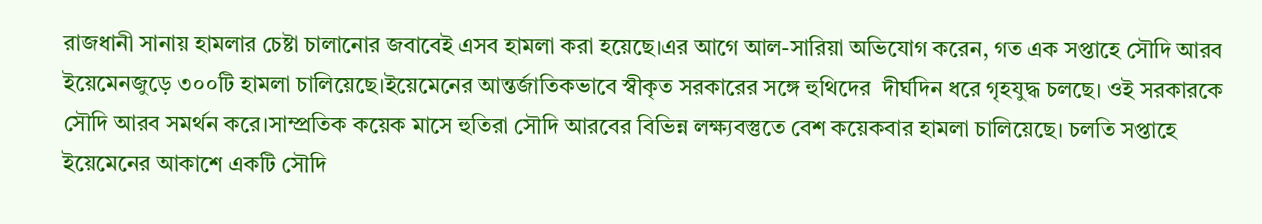রাজধানী সানায় হামলার চেষ্টা চালানোর জবাবেই এসব হামলা করা হয়েছে।এর আগে আল-সারিয়া অভিযোগ করেন, গত এক সপ্তাহে সৌদি আরব ইয়েমেনজুড়ে ৩০০টি হামলা চালিয়েছে।ইয়েমেনের আন্তর্জাতিকভাবে স্বীকৃত সরকারের সঙ্গে হুথিদের  দীর্ঘদিন ধরে গৃহযুদ্ধ চলছে। ওই সরকারকে সৌদি আরব সমর্থন করে।সাম্প্রতিক কয়েক মাসে হুতিরা সৌদি আরবের বিভিন্ন লক্ষ্যবস্তুতে বেশ কয়েকবার হামলা চালিয়েছে। চলতি সপ্তাহে ইয়েমেনের আকাশে একটি সৌদি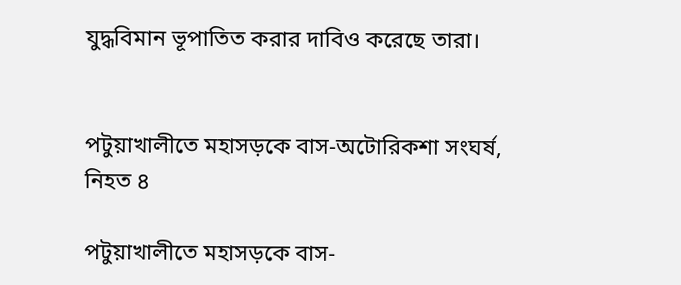যুদ্ধবিমান ভূপাতিত করার দাবিও করেছে তারা।


পটুয়াখালীতে মহাসড়কে বাস-অটোরিকশা সংঘর্ষ, নিহত ৪

পটুয়াখালীতে মহাসড়কে বাস-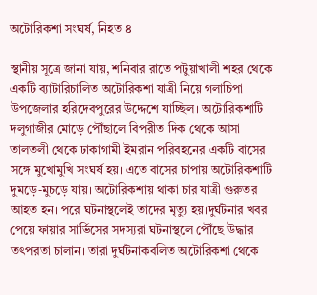অটোরিকশা সংঘর্ষ, নিহত ৪

স্থানীয় সূত্রে জানা যায়, শনিবার রাতে পটুয়াখালী শহর থেকে একটি ব্যাটারিচালিত অটোরিকশা যাত্রী নিয়ে গলাচিপা উপজেলার হরিদেবপুরের উদ্দেশে যাচ্ছিল। অটোরিকশাটি দলুগাজীর মোড়ে পৌঁছালে বিপরীত দিক থেকে আসা তালতলী থেকে ঢাকাগামী ইমরান পরিবহনের একটি বাসের সঙ্গে মুখোমুখি সংঘর্ষ হয়। এতে বাসের চাপায় অটোরিকশাটি দুমড়ে-মুচড়ে যায়। অটোরিকশায় থাকা চার যাত্রী গুরুতর আহত হন। পরে ঘটনাস্থলেই তাদের মৃত্যু হয়।দুর্ঘটনার খবর পেয়ে ফায়ার সার্ভিসের সদস্যরা ঘটনাস্থলে পৌঁছে উদ্ধার তৎপরতা চালান। তারা দুর্ঘটনাকবলিত অটোরিকশা থেকে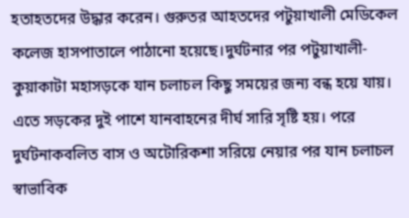হতাহতদের উদ্ধার করেন। গুরুতর আহতদের পটুয়াখালী মেডিকেল কলেজ হাসপাতালে পাঠানো হয়েছে।দুর্ঘটনার পর পটুয়াখালী-কুয়াকাটা মহাসড়কে যান চলাচল কিছু সময়ের জন্য বন্ধ হয়ে যায়। এতে সড়কের দুই পাশে যানবাহনের দীর্ঘ সারি সৃষ্টি হয়। পরে দুর্ঘটনাকবলিত বাস ও অটোরিকশা সরিয়ে নেয়ার পর যান চলাচল স্বাভাবিক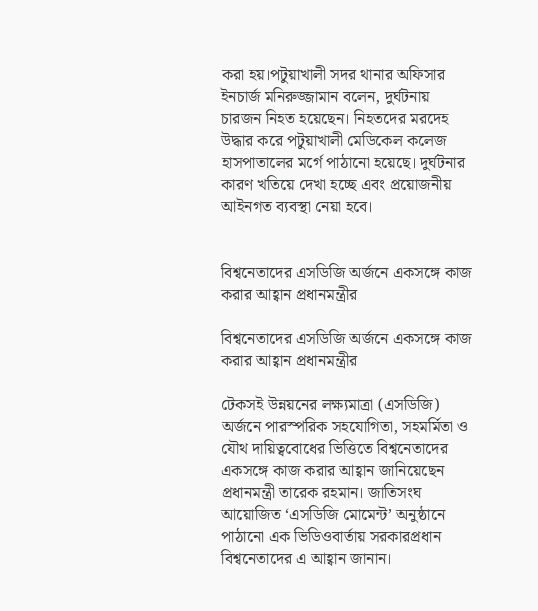করা হয়।পটুয়াখালী সদর থানার অফিসার ইনচার্জ মনিরুজ্জামান বলেন, দুর্ঘটনায় চারজন নিহত হয়েছেন। নিহতদের মরদেহ উদ্ধার করে পটুয়াখালী মেডিকেল কলেজ হাসপাতালের মর্গে পাঠানো হয়েছে। দুর্ঘটনার কারণ খতিয়ে দেখা হচ্ছে এবং প্রয়োজনীয় আইনগত ব্যবস্থা নেয়া হবে।


বিশ্বনেতাদের এসডিজি অর্জনে একসঙ্গে কাজ করার আহ্বান প্রধানমন্ত্রীর

বিশ্বনেতাদের এসডিজি অর্জনে একসঙ্গে কাজ করার আহ্বান প্রধানমন্ত্রীর

টেকসই উন্নয়নের লক্ষ্যমাত্রা (এসডিজি) অর্জনে পারস্পরিক সহযোগিতা, সহমর্মিতা ও যৌথ দায়িত্ববোধের ভিত্তিতে বিশ্বনেতাদের একসঙ্গে কাজ করার আহ্বান জানিয়েছেন প্রধানমন্ত্রী তারেক রহমান। জাতিসংঘ আয়োজিত ‘এসডিজি মোমেন্ট’ অনুষ্ঠানে পাঠানো এক ভিডিওবার্তায় সরকারপ্রধান বিশ্বনেতাদের এ আহ্বান জানান।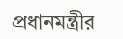প্রধানমন্ত্রীর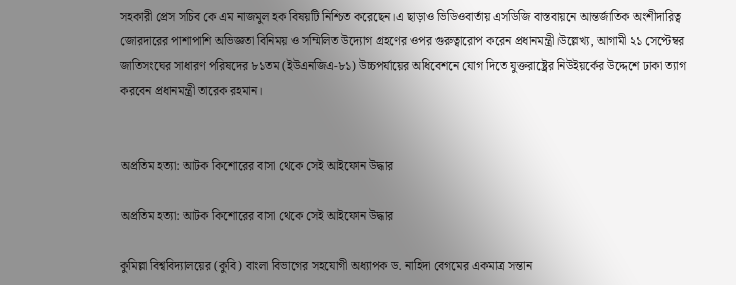সহকারী প্রেস সচিব কে এম নাজমুল হক বিষয়টি নিশ্চিত করেছেন।এ ছাড়াও ভিডিওবার্তায় এসডিজি বাস্তবায়নে আন্তর্জাতিক অংশীদারিত্ব জোরদারের পাশাপাশি অভিজ্ঞতা বিনিময় ও সম্মিলিত উদ্যোগ গ্রহণের ওপর গুরুত্বারোপ করেন প্রধানমন্ত্রী।উল্লেখ্য, আগামী ২১ সেপ্টেম্বর জাতিসংঘের সাধারণ পরিষদের ৮১তম (ইউএনজিএ-৮১) উচ্চপর্যায়ের অধিবেশনে যোগ দিতে যুক্তরাষ্ট্রের নিউইয়র্কের উদ্দেশে ঢাকা ত্যাগ করবেন প্রধানমন্ত্রী তারেক রহমান।


অপ্রতিম হত্যা: আটক কিশোরের বাসা থেকে সেই আইফোন উদ্ধার

অপ্রতিম হত্যা: আটক কিশোরের বাসা থেকে সেই আইফোন উদ্ধার

কুমিল্লা বিশ্ববিদ্যালয়ের (কুবি) বাংলা বিভাগের সহযোগী অধ্যাপক ড. নাহিদা বেগমের একমাত্র সন্তান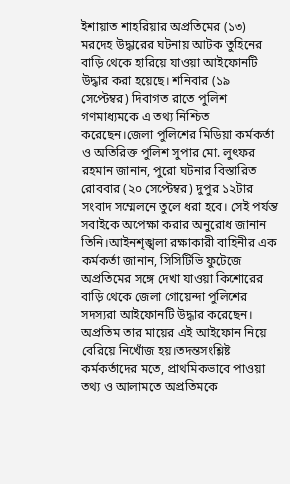ইশায়াত শাহরিয়ার অপ্রতিমের (১৩) মরদেহ উদ্ধারের ঘটনায় আটক তুহিনের বাড়ি থেকে হারিয়ে যাওয়া আইফোনটি উদ্ধার করা হয়েছে। শনিবার (১৯ সেপ্টেম্বর) দিবাগত রাতে পুলিশ গণমাধ্যমকে এ তথ্য নিশ্চিত করেছেন।জেলা পুলিশের মিডিয়া কর্মকর্তা ও অতিরিক্ত পুলিশ সুপার মো. লুৎফর রহমান জানান, পুরো ঘটনার বিস্তারিত রোববার (২০ সেপ্টেম্বর) দুপুর ১২টার সংবাদ সম্মেলনে তুলে ধরা হবে। সেই পর্যন্ত সবাইকে অপেক্ষা করার অনুরোধ জানান তিনি।আইনশৃঙ্খলা রক্ষাকারী বাহিনীর এক কর্মকর্তা জানান, সিসিটিভি ফুটেজে অপ্রতিমের সঙ্গে দেখা যাওয়া কিশোরের বাড়ি থেকে জেলা গোয়েন্দা পুলিশের সদস্যরা আইফোনটি উদ্ধার করেছেন। অপ্রতিম তার মায়ের এই আইফোন নিয়ে বেরিয়ে নিখোঁজ হয়।তদন্তসংশ্লিষ্ট কর্মকর্তাদের মতে, প্রাথমিকভাবে পাওয়া তথ্য ও আলামতে অপ্রতিমকে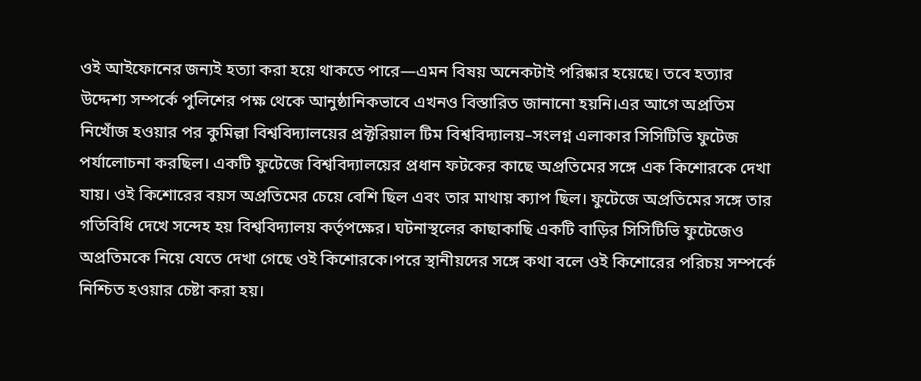ওই আইফোনের জন্যই হত্যা করা হয়ে থাকতে পারে—এমন বিষয় অনেকটাই পরিষ্কার হয়েছে। তবে হত্যার উদ্দেশ্য সম্পর্কে পুলিশের পক্ষ থেকে আনুষ্ঠানিকভাবে এখনও বিস্তারিত জানানো হয়নি।এর আগে অপ্রতিম নিখোঁজ হওয়ার পর কুমিল্লা বিশ্ববিদ্যালয়ের প্রক্টরিয়াল টিম বিশ্ববিদ্যালয়–সংলগ্ন এলাকার সিসিটিভি ফুটেজ পর্যালোচনা করছিল। একটি ফুটেজে বিশ্ববিদ্যালয়ের প্রধান ফটকের কাছে অপ্রতিমের সঙ্গে এক কিশোরকে দেখা যায়। ওই কিশোরের বয়স অপ্রতিমের চেয়ে বেশি ছিল এবং তার মাথায় ক্যাপ ছিল। ফুটেজে অপ্রতিমের সঙ্গে তার গতিবিধি দেখে সন্দেহ হয় বিশ্ববিদ্যালয় কর্তৃপক্ষের। ঘটনাস্থলের কাছাকাছি একটি বাড়ির সিসিটিভি ফুটেজেও অপ্রতিমকে নিয়ে যেতে দেখা গেছে ওই কিশোরকে।পরে স্থানীয়দের সঙ্গে কথা বলে ওই কিশোরের পরিচয় সম্পর্কে নিশ্চিত হওয়ার চেষ্টা করা হয়।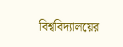বিশ্ববিদ্যালয়ের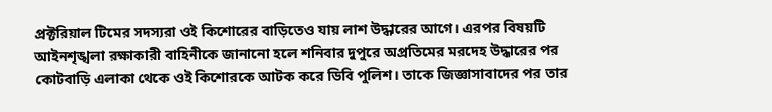প্রক্টরিয়াল টিমের সদস্যরা ওই কিশোরের বাড়িতেও যায় লাশ উদ্ধারের আগে। এরপর বিষয়টি আইনশৃঙ্খলা রক্ষাকারী বাহিনীকে জানানো হলে শনিবার দুপুরে অপ্রতিমের মরদেহ উদ্ধারের পর কোটবাড়ি এলাকা থেকে ওই কিশোরকে আটক করে ডিবি পুলিশ। তাকে জিজ্ঞাসাবাদের পর তার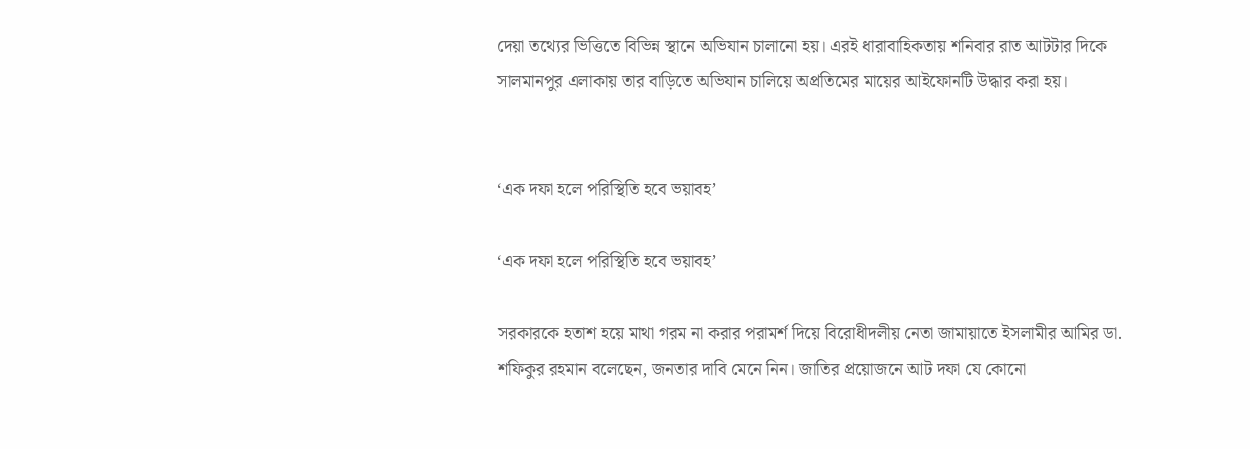দেয়া তথ্যের ভিত্তিতে বিভিন্ন স্থানে অভিযান চালানো হয়। এরই ধারাবাহিকতায় শনিবার রাত আটটার দিকে সালমানপুর এলাকায় তার বাড়িতে অভিযান চালিয়ে অপ্রতিমের মায়ের আইফোনটি উদ্ধার করা হয়।


‘এক দফা হলে পরিস্থিতি হবে ভয়াবহ’

‘এক দফা হলে পরিস্থিতি হবে ভয়াবহ’

সরকারকে হতাশ হয়ে মাথা গরম না করার পরামর্শ দিয়ে বিরোধীদলীয় নেতা জামায়াতে ইসলামীর আমির ডা. শফিকুর রহমান বলেছেন, জনতার দাবি মেনে নিন। জাতির প্রয়োজনে আট দফা যে কোনো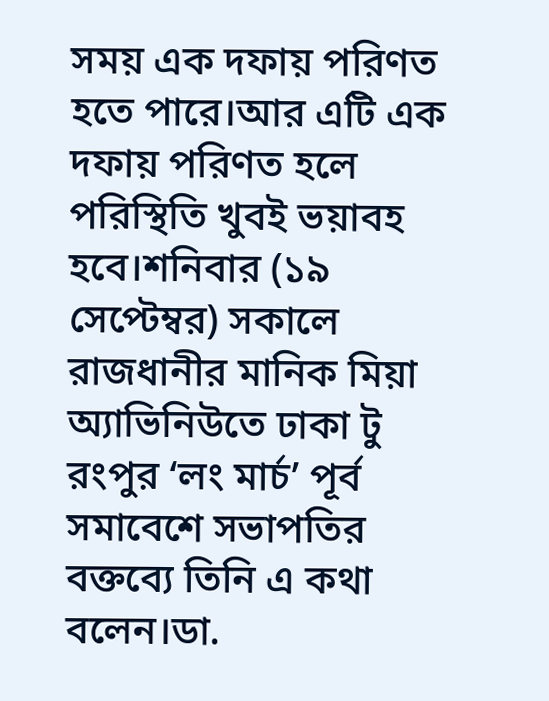সময় এক দফায় পরিণত হতে পারে।আর এটি এক দফায় পরিণত হলে পরিস্থিতি খুবই ভয়াবহ হবে।শনিবার (১৯ সেপ্টেম্বর) সকালে রাজধানীর মানিক মিয়া অ্যাভিনিউতে ঢাকা টু রংপুর ‘লং মার্চ’ পূর্ব সমাবেশে সভাপতির বক্তব্যে তিনি এ কথা বলেন।ডা.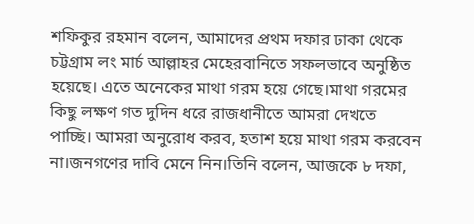শফিকুর রহমান বলেন, আমাদের প্রথম দফার ঢাকা থেকে চট্টগ্রাম লং মার্চ আল্লাহর মেহেরবানিতে সফলভাবে অনুষ্ঠিত হয়েছে। এতে অনেকের মাথা গরম হয়ে গেছে।মাথা গরমের কিছু লক্ষণ গত দুদিন ধরে রাজধানীতে আমরা দেখতে পাচ্ছি। আমরা অনুরোধ করব, হতাশ হয়ে মাথা গরম করবেন না।জনগণের দাবি মেনে নিন।তিনি বলেন, আজকে ৮ দফা,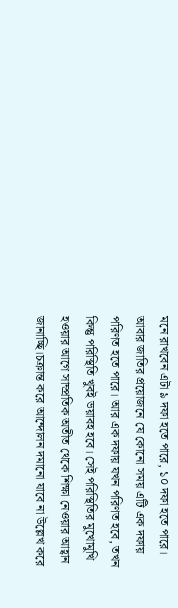মনে রাখবেন এটা ৯ দফা হতে পারে, ১০ দফা হতে পারে। আবার জাতির প্রয়োজনে যে কোনো সময় এটি এক দফায় পরিণত হতে পারে। আর এক দফায় যখন পরিণত হবে, তখন কিন্তু পরিস্থিতি খুবই ভয়াবহ হবে। সেই পরিস্থিতির মুখোমুখি হওয়ার আগে সাম্প্রতিক অতীত থেকে শিক্ষা নেওয়ার আহ্বান জানাচ্ছি।চক্রান্ত করে আন্দোলন দমানো যাবে না উল্লেখ করে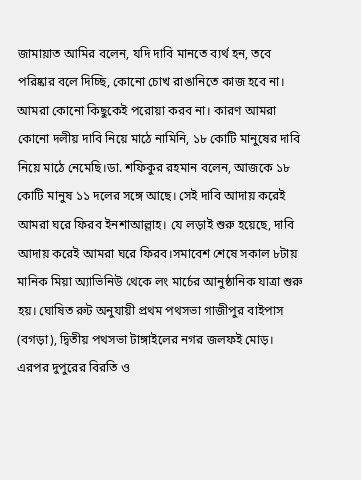জামায়াত আমির বলেন, যদি দাবি মানতে ব্যর্থ হন, তবে পরিষ্কার বলে দিচ্ছি, কোনো চোখ রাঙানিতে কাজ হবে না। আমরা কোনো কিছুকেই পরোয়া করব না। কারণ আমরা কোনো দলীয় দাবি নিয়ে মাঠে নামিনি, ১৮ কোটি মানুষের দাবি নিয়ে মাঠে নেমেছি।ডা. শফিকুর রহমান বলেন, আজকে ১৮ কোটি মানুষ ১১ দলের সঙ্গে আছে। সেই দাবি আদায় করেই আমরা ঘরে ফিরব ইনশাআল্লাহ। যে লড়াই শুরু হয়েছে, দাবি আদায় করেই আমরা ঘরে ফিরব।সমাবেশ শেষে সকাল ৮টায় মানিক মিয়া অ্যাভিনিউ থেকে লং মার্চের আনুষ্ঠানিক যাত্রা শুরু হয়। ঘোষিত রুট অনুযায়ী প্রথম পথসভা গাজীপুর বাইপাস (বগড়া), দ্বিতীয় পথসভা টাঙ্গাইলের নগর জলফই মোড়। এরপর দুপুরের বিরতি ও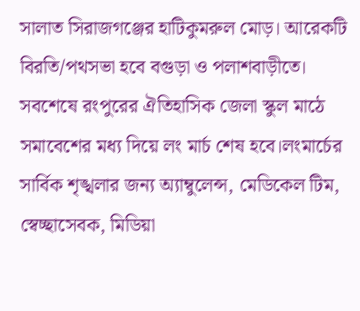সালাত সিরাজগঞ্জের হাটিকুমরুল মোড়। আরেকটি বিরতি/পথসভা হবে বগুড়া ও পলাশবাড়ীতে। সবশেষে রংপুরের ঐতিহাসিক জেলা স্কুল মাঠে সমাবেশের মধ্য দিয়ে লং মার্চ শেষ হবে।লংমার্চের সার্বিক শৃঙ্খলার জন্য অ্যাম্বুলেন্স, মেডিকেল টিম, স্বেচ্ছাসেবক, মিডিয়া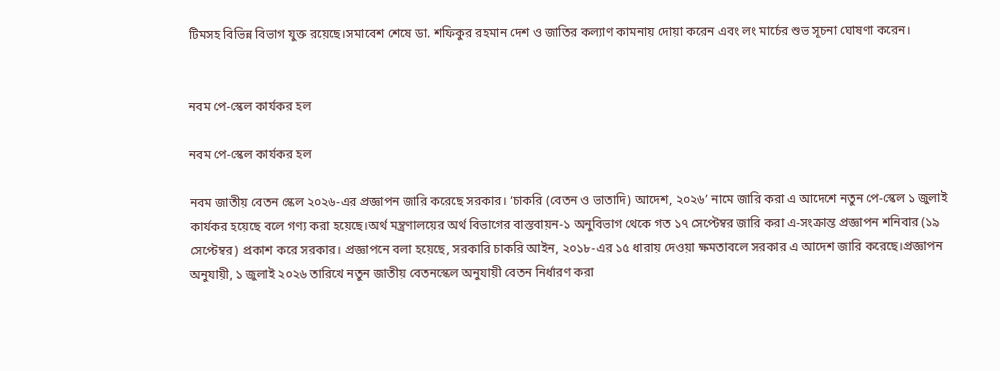টিমসহ বিভিন্ন বিভাগ যুক্ত রয়েছে।সমাবেশ শেষে ডা. শফিকুর রহমান দেশ ও জাতির কল্যাণ কামনায় দোয়া করেন এবং লং মার্চের শুভ সূচনা ঘোষণা করেন।


নবম পে-স্কেল কার্যকর হল

নবম পে-স্কেল কার্যকর হল

নবম জাতীয় বেতন স্কেল ২০২৬-এর প্রজ্ঞাপন জারি করেছে সরকার। ‘চাকরি (বেতন ও ভাতাদি) আদেশ, ২০২৬’ নামে জারি করা এ আদেশে নতুন পে-স্কেল ১ জুলাই কার্যকর হয়েছে বলে গণ্য করা হয়েছে।অর্থ মন্ত্রণালয়ের অর্থ বিভাগের বাস্তবায়ন-১ অনুবিভাগ থেকে গত ১৭ সেপ্টেম্বর জারি করা এ-সংক্রান্ত প্রজ্ঞাপন শনিবার (১৯ সেপ্টেম্বর) প্রকাশ করে সরকার। প্রজ্ঞাপনে বলা হয়েছে, সরকারি চাকরি আইন, ২০১৮-এর ১৫ ধারায় দেওয়া ক্ষমতাবলে সরকার এ আদেশ জারি করেছে।প্রজ্ঞাপন অনুযায়ী, ১ জুলাই ২০২৬ তারিখে নতুন জাতীয় বেতনস্কেল অনুযায়ী বেতন নির্ধারণ করা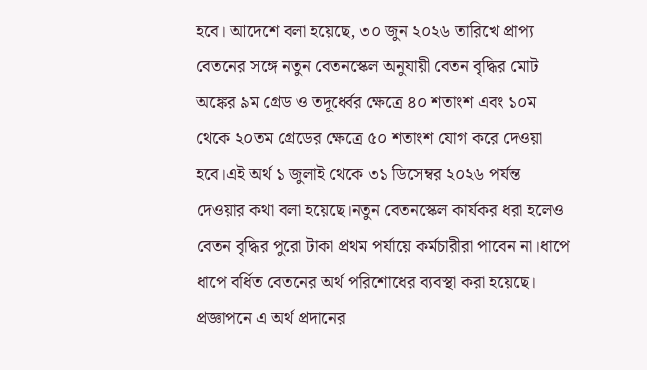হবে। আদেশে বলা হয়েছে, ৩০ জুন ২০২৬ তারিখে প্রাপ্য বেতনের সঙ্গে নতুন বেতনস্কেল অনুযায়ী বেতন বৃদ্ধির মোট অঙ্কের ৯ম গ্রেড ও তদূর্ধ্বের ক্ষেত্রে ৪০ শতাংশ এবং ১০ম থেকে ২০তম গ্রেডের ক্ষেত্রে ৫০ শতাংশ যোগ করে দেওয়া হবে।এই অর্থ ১ জুলাই থেকে ৩১ ডিসেম্বর ২০২৬ পর্যন্ত দেওয়ার কথা বলা হয়েছে।নতুন বেতনস্কেল কার্যকর ধরা হলেও বেতন বৃদ্ধির পুরো টাকা প্রথম পর্যায়ে কর্মচারীরা পাবেন না।ধাপে ধাপে বর্ধিত বেতনের অর্থ পরিশোধের ব্যবস্থা করা হয়েছে। প্রজ্ঞাপনে এ অর্থ প্রদানের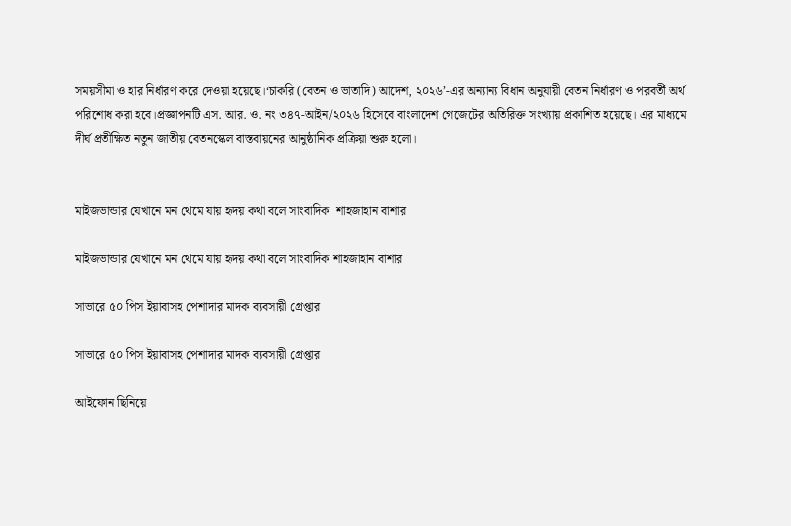সময়সীমা ও হার নির্ধারণ করে দেওয়া হয়েছে।‘চাকরি (বেতন ও ভাতাদি) আদেশ, ২০২৬’-এর অন্যান্য বিধান অনুযায়ী বেতন নির্ধারণ ও পরবর্তী অর্থ পরিশোধ করা হবে।প্রজ্ঞাপনটি এস. আর. ও. নং ৩৪৭-আইন/২০২৬ হিসেবে বাংলাদেশ গেজেটের অতিরিক্ত সংখ্যায় প্রকাশিত হয়েছে। এর মাধ্যমে দীর্ঘ প্রতীক্ষিত নতুন জাতীয় বেতনস্কেল বাস্তবায়নের আনুষ্ঠানিক প্রক্রিয়া শুরু হলো।


মাইজভান্ডার যেখানে মন থেমে যায় হৃদয় কথা বলে সাংবাদিক  শাহজাহান বাশার

মাইজভান্ডার যেখানে মন থেমে যায় হৃদয় কথা বলে সাংবাদিক শাহজাহান বাশার

সাভারে ৫০ পিস ইয়াবাসহ পেশাদার মাদক ব্যবসায়ী গ্রেপ্তার

সাভারে ৫০ পিস ইয়াবাসহ পেশাদার মাদক ব্যবসায়ী গ্রেপ্তার

আইফোন ছিনিয়ে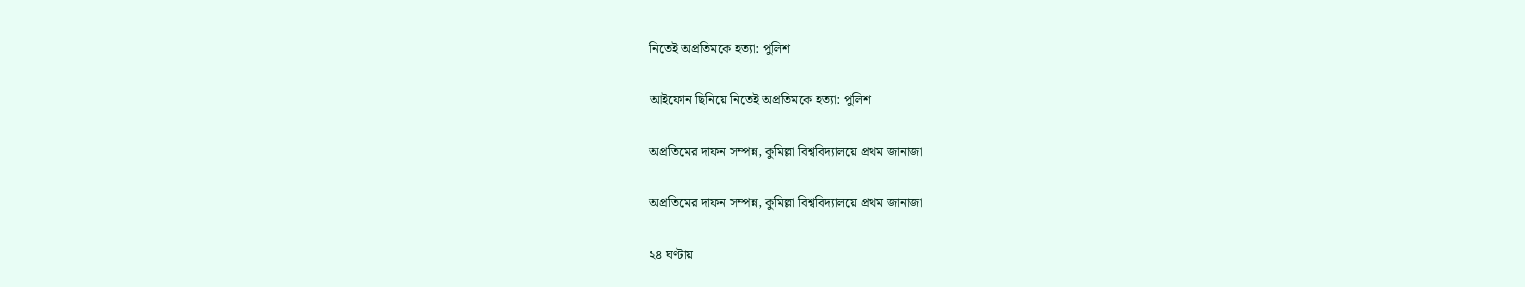নিতেই অপ্রতিমকে হত্যা: পুলিশ

আইফোন ছিনিয়ে নিতেই অপ্রতিমকে হত্যা: পুলিশ

অপ্রতিমের দাফন সম্পন্ন, কুমিল্লা বিশ্ববিদ্যালয়ে প্রথম জানাজা

অপ্রতিমের দাফন সম্পন্ন, কুমিল্লা বিশ্ববিদ্যালয়ে প্রথম জানাজা

২৪ ঘণ্টায়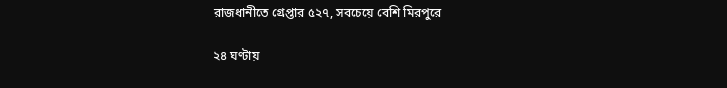রাজধানীতে গ্রেপ্তার ৫২৭, সবচেয়ে বেশি মিরপুরে

২৪ ঘণ্টায়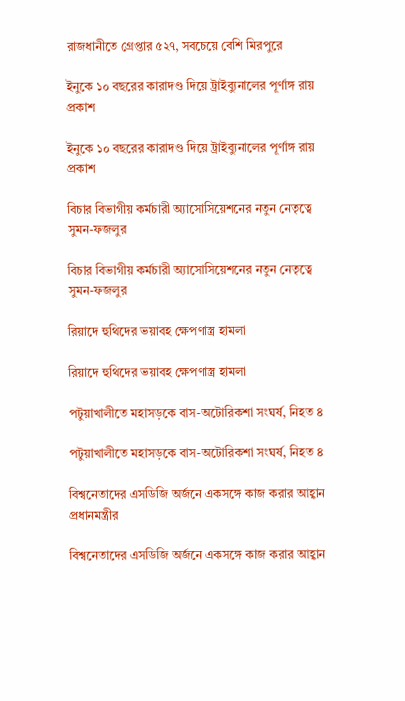রাজধানীতে গ্রেপ্তার ৫২৭, সবচেয়ে বেশি মিরপুরে

ইনুকে ১০ বছরের কারাদণ্ড দিয়ে ট্রাইব্যুনালের পূর্ণাঙ্গ রায় প্রকাশ

ইনুকে ১০ বছরের কারাদণ্ড দিয়ে ট্রাইব্যুনালের পূর্ণাঙ্গ রায় প্রকাশ

বিচার বিভাগীয় কর্মচারী অ্যাসোসিয়েশনের নতুন নেতৃত্বে সুমন-ফজলুর

বিচার বিভাগীয় কর্মচারী অ্যাসোসিয়েশনের নতুন নেতৃত্বে সুমন-ফজলুর

রিয়াদে হুথিদের ভয়াবহ ক্ষেপণাস্ত্র হামলা

রিয়াদে হুথিদের ভয়াবহ ক্ষেপণাস্ত্র হামলা

পটুয়াখালীতে মহাসড়কে বাস-অটোরিকশা সংঘর্ষ, নিহত ৪

পটুয়াখালীতে মহাসড়কে বাস-অটোরিকশা সংঘর্ষ, নিহত ৪

বিশ্বনেতাদের এসডিজি অর্জনে একসঙ্গে কাজ করার আহ্বান প্রধানমন্ত্রীর

বিশ্বনেতাদের এসডিজি অর্জনে একসঙ্গে কাজ করার আহ্বান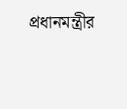প্রধানমন্ত্রীর